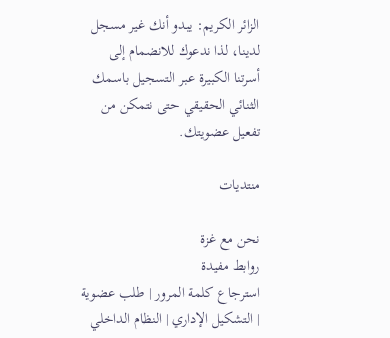الزائر الكريم: يبدو أنك غير مسجل لدينا، لذا ندعوك للانضمام إلى أسرتنا الكبيرة عبر التسجيل باسمك الثنائي الحقيقي حتى نتمكن من تفعيل عضويتك.

منتديات

نحن مع غزة
روابط مفيدة
استرجاع كلمة المرور | طلب عضوية | التشكيل الإداري | النظام الداخلي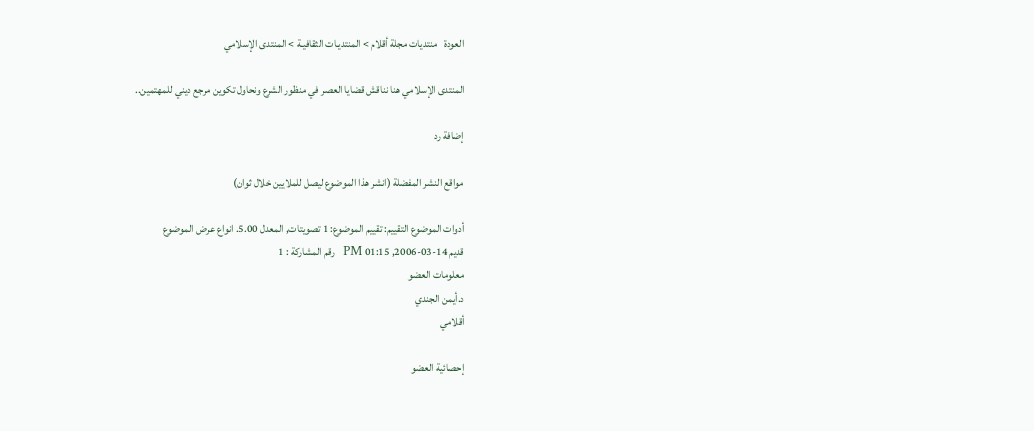العودة   منتديات مجلة أقلام > المنتديـات الثقافيـة > المنتدى الإسلامي

المنتدى الإسلامي هنا نناقش قضايا العصر في منظور الشرع ونحاول تكوين مرجع ديني للمهتمين..

إضافة رد

مواقع النشر المفضلة (انشر هذا الموضوع ليصل للملايين خلال ثوان)

أدوات الموضوع التقييم: تقييم الموضوع: 1 تصويتات, المعدل 5.00. انواع عرض الموضوع
قديم 14-03-2006, 01:15 PM   رقم المشاركة : 1
معلومات العضو
د.أيمن الجندي
أقلامي

إحصائية العضو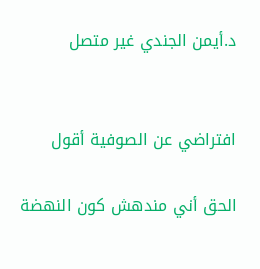د.أيمن الجندي غير متصل


افتراضي عن الصوفية أقول

الحق أني مندهش كون النهضة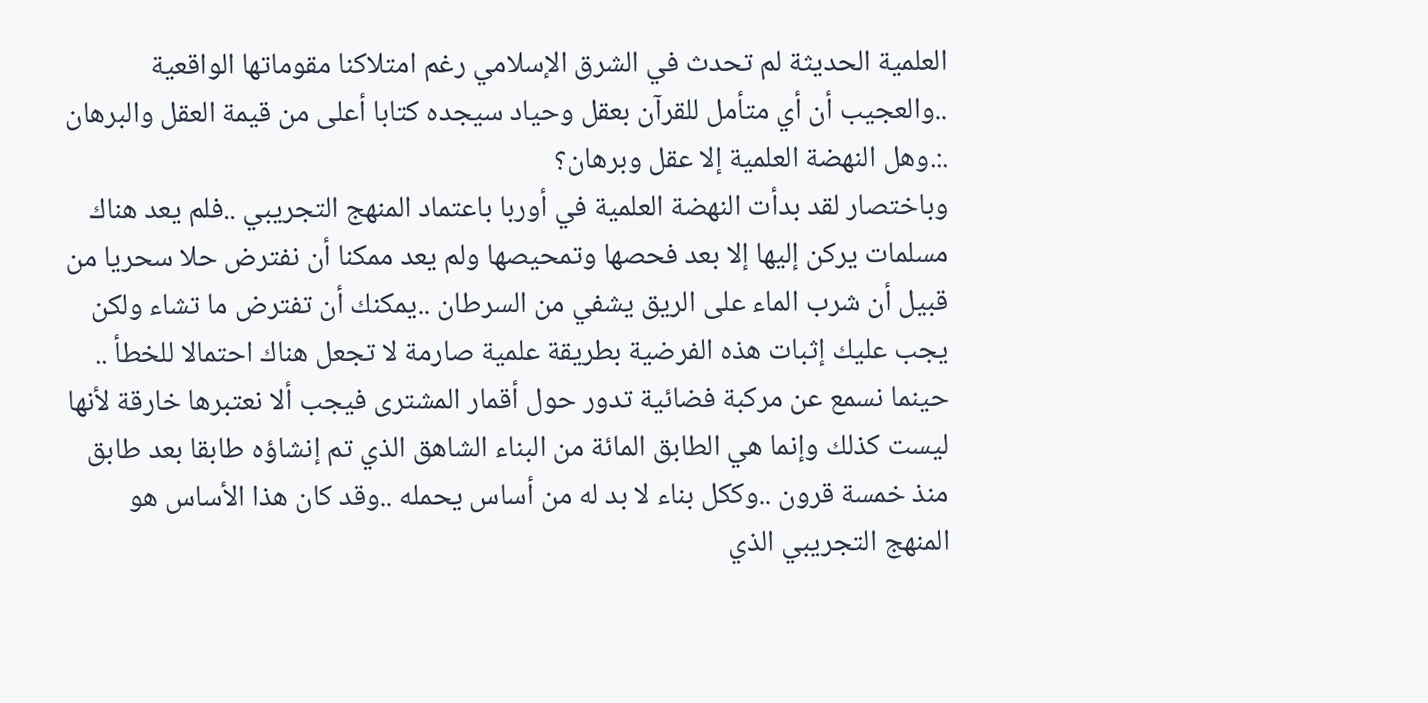العلمية الحديثة لم تحدث في الشرق الإسلامي رغم امتلاكنا مقوماتها الواقعية ..والعجيب أن أي متأمل للقرآن بعقل وحياد سيجده كتابا أعلى من قيمة العقل والبرهان .:.وهل النهضة العلمية إلا عقل وبرهان؟
وباختصار لقد بدأت النهضة العلمية في أوربا باعتماد المنهج التجريبي ..فلم يعد هناك مسلمات يركن إليها إلا بعد فحصها وتمحيصها ولم يعد ممكنا أن نفترض حلا سحريا من قبيل أن شرب الماء على الريق يشفي من السرطان ..يمكنك أن تفترض ما تشاء ولكن يجب عليك إثبات هذه الفرضية بطريقة علمية صارمة لا تجعل هناك احتمالا للخطأ ..
حينما نسمع عن مركبة فضائية تدور حول أقمار المشترى فيجب ألا نعتبرها خارقة لأنها ليست كذلك وإنما هي الطابق المائة من البناء الشاهق الذي تم إنشاؤه طابقا بعد طابق منذ خمسة قرون ..وككل بناء لا بد له من أساس يحمله ..وقد كان هذا الأساس هو المنهج التجريبي الذي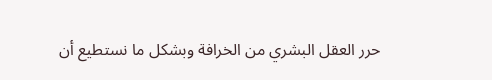حرر العقل البشري من الخرافة وبشكل ما نستطيع أن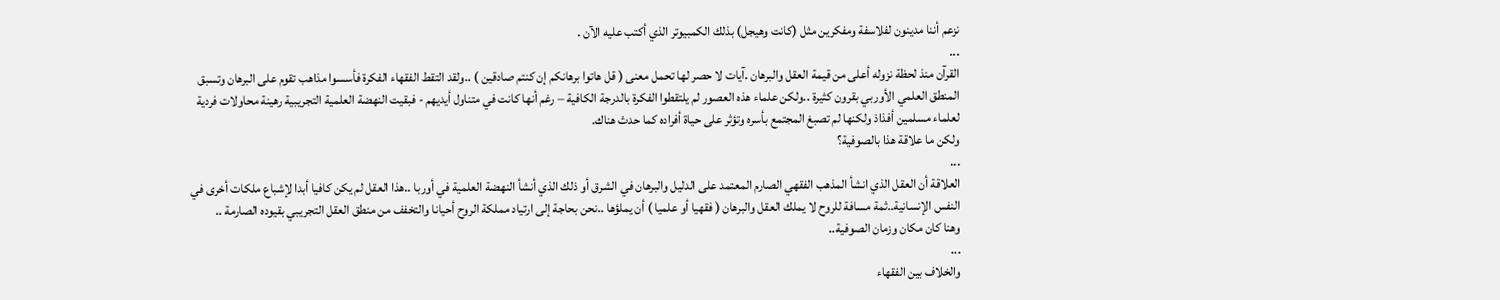نزعم أننا مدينون لفلاسفة ومفكرين مثل (كانت وهيجل) بذلك الكمبيوتر الذي أكتب عليه الآن .
...
القرآن منذ لحظة نزوله أعلى من قيمة العقل والبرهان .آيات لا حصر لها تحمل معنى ( قل هاتوا برهانكم إن كنتم صادقين ) ..ولقد التقط الفقهاء الفكرة فأسسوا مذاهب تقوم على البرهان وتسبق المنطق العلمي الأوربي بقرون كثيرة ..ولكن علماء هذه العصور لم يلتقطوا الفكرة بالدرجة الكافية – رغم أنها كانت في متناول أيديهم - فبقيت النهضة العلمية التجريبية رهينة محاولات فردية لعلماء مسلمين أفذاذ ولكنها لم تصبغ المجتمع بأسره وتؤثر على حياة أفراده كما حدث هناك.
ولكن ما علاقة هذا بالصوفية؟
...
العلاقة أن العقل الذي انشأ المذهب الفقهي الصارم المعتمد على الدليل والبرهان في الشرق أو ذلك الذي أنشأ النهضة العلمية في أوربا ..هذا العقل لم يكن كافيا أبدا لإشباع ملكات أخرى في النفس الإنسانية..ثمة مسافة للروح لا يملك العقل والبرهان ( فقهيا أو علميا ) أن يملؤها ..نحن بحاجة إلى ارتياد مملكة الروح أحيانا والتخفف من منطق العقل التجريبي بقيوده الصارمة ..
وهنا كان مكان وزمان الصوفية..
...
والخلاف بين الفقهاء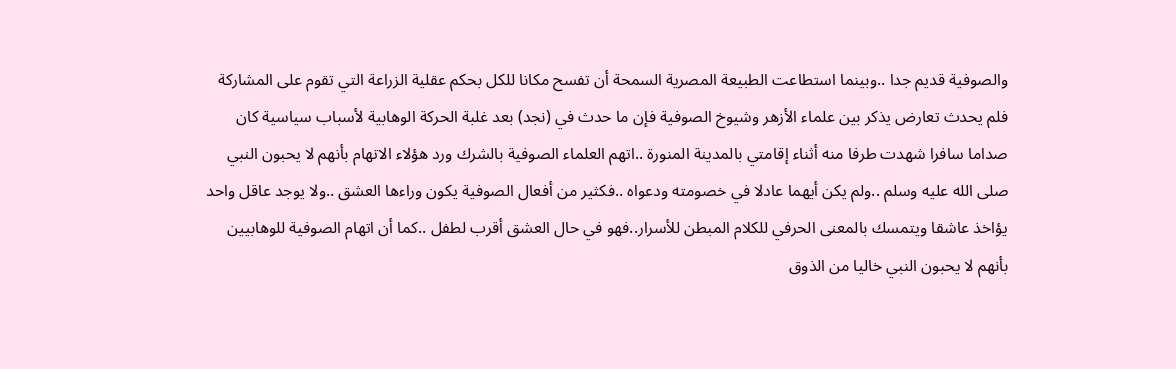والصوفية قديم جدا ..وبينما استطاعت الطبيعة المصرية السمحة أن تفسح مكانا للكل بحكم عقلية الزراعة التي تقوم على المشاركة فلم يحدث تعارض يذكر بين علماء الأزهر وشيوخ الصوفية فإن ما حدث في (نجد) بعد غلبة الحركة الوهابية لأسباب سياسية كان صداما سافرا شهدت طرفا منه أثناء إقامتي بالمدينة المنورة ..اتهم العلماء الصوفية بالشرك ورد هؤلاء الاتهام بأنهم لا يحبون النبي صلى الله عليه وسلم ..ولم يكن أيهما عادلا في خصومته ودعواه ..فكثير من أفعال الصوفية يكون وراءها العشق ..ولا يوجد عاقل واحد يؤاخذ عاشقا ويتمسك بالمعنى الحرفي للكلام المبطن للأسرار..فهو في حال العشق أقرب لطفل ..كما أن اتهام الصوفية للوهابيين بأنهم لا يحبون النبي خاليا من الذوق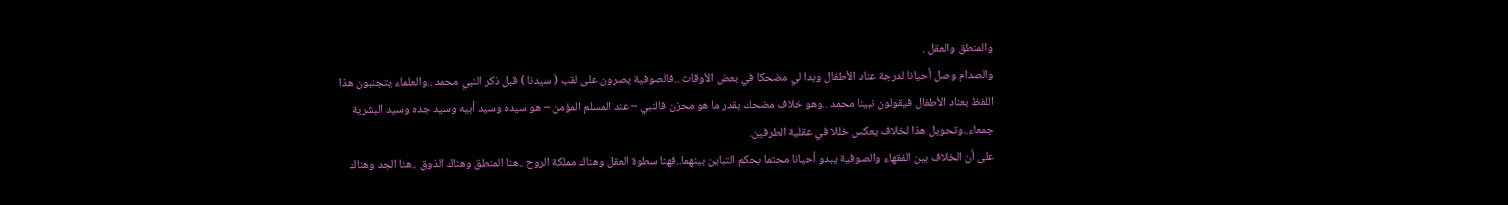والمنطق والعقل .
والصدام وصل أحيانا لدرجة عناد الأطفال وبدا لي مضحكا في بعض الأوقات ..فالصوفية يصرون على لقب ( سيدنا ) قبل ذكر النبي محمد ..والعلماء يتجنبون هذا اللفظ بعناد الأطفال فيقولون نبينا محمد ..وهو خلاف مضحك بقدر ما هو محزن فالنبي – عند المسلم المؤمن – هو سيده وسيد أبيه وسيد جده وسيد البشرية جمعاء..وتحويل هذا لخلاف يعكس خللا في عقلية الطرفين.
على أن الخلاف بين الفقهاء والصوفية يبدو أحيانا محتما بحكم التباين بينهما..فهنا سطوة العقل وهناك مملكة الروح ..هنا المنطق وهناك الذوق ..هنا الجد وهناك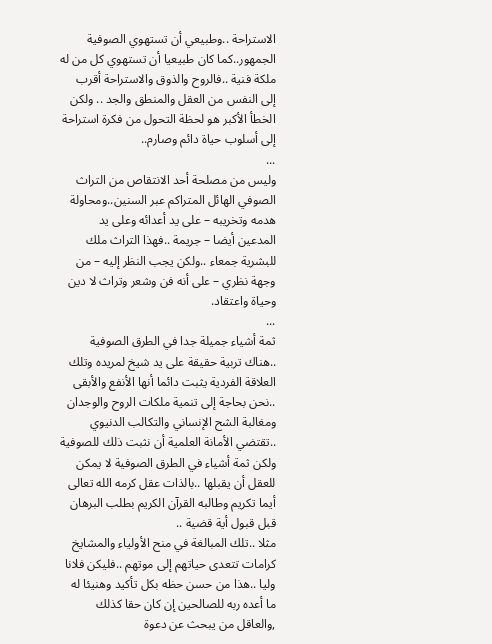الاستراحة ..وطبيعي أن تستهوي الصوفية الجمهور..كما كان طبيعيا أن تستهوي كل من له ملكة فنية ..فالروح والذوق والاستراحة أقرب إلى النفس من العقل والمنطق والجد .. ولكن الخطأ الأكبر هو لحظة التحول من فكرة استراحة إلى أسلوب حياة دائم وصارم..
...
وليس من مصلحة أحد الانتقاص من التراث الصوفي الهائل المتراكم عبر السنين..ومحاولة هدمه وتخريبه – على يد أعدائه وعلى يد المدعين أيضا – جريمة ..فهذا التراث ملك للبشرية جمعاء ..ولكن يجب النظر إليه – من وجهة نظري – على أنه فن وشعر وتراث لا دين وحياة واعتقاد.
...
ثمة أشياء جميلة جدا في الطرق الصوفية ..هناك تربية حقيقة على يد شيخ لمريده وتلك العلاقة الفردية يثبت دائما أنها الأنفع والأبقى ..نحن بحاجة إلى تنمية ملكات الروح والوجدان ومغالبة الشح الإنساني والتكالب الدنيوي ..تقتضي الأمانة العلمية أن نثبت ذلك للصوفية ولكن ثمة أشياء في الطرق الصوفية لا يمكن للعقل أن يقبلها ..بالذات عقل كرمه الله تعالى أيما تكريم وطالبه القرآن الكريم بطلب البرهان قبل قبول أية قضية ..
مثلا ..تلك المبالغة في منح الأولياء والمشايخ كرامات تتعدى حياتهم إلى موتهم ..فليكن فلانا وليا ..هذا من حسن حظه بكل تأكيد وهنيئا له ما أعده ربه للصالحين إن كان حقا كذلك ,والعاقل من يبحث عن دعوة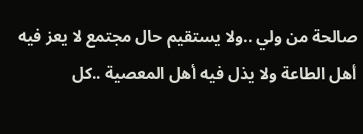صالحة من ولي ..ولا يستقيم حال مجتمع لا يعز فيه أهل الطاعة ولا يذل فيه أهل المعصية ..كل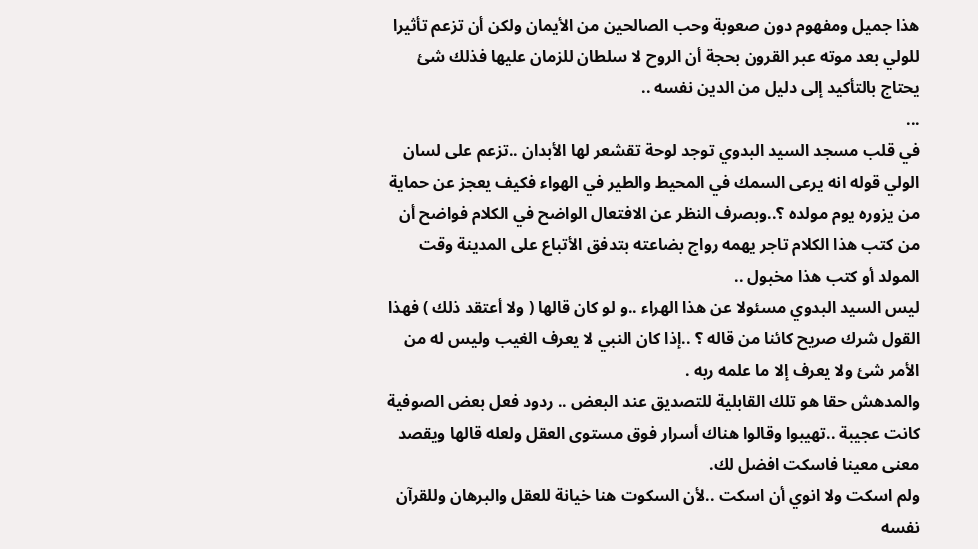هذا جميل ومفهوم دون صعوبة وحب الصالحين من الأيمان ولكن أن تزعم تأثيرا للولي بعد موته عبر القرون بحجة أن الروح لا سلطان للزمان عليها فذلك شئ يحتاج بالتأكيد إلى دليل من الدين نفسه ..
...
في قلب مسجد السيد البدوي توجد لوحة تقشعر لها الأبدان ..تزعم على لسان الولي قوله انه يرعى السمك في المحيط والطير في الهواء فكيف يعجز عن حماية من يزوره يوم مولده ؟..وبصرف النظر عن الافتعال الواضح في الكلام فواضح أن من كتب هذا الكلام تاجر يهمه رواج بضاعته بتدفق الأتباع على المدينة وقت المولد أو كتب هذا مخبول ..
ليس السيد البدوي مسئولا عن هذا الهراء ..و لو كان قالها ( ولا أعتقد ذلك ) فهذا القول شرك صريح كائنا من قاله ؟ ..إذا كان النبي لا يعرف الغيب وليس له من الأمر شئ ولا يعرف إلا ما علمه ربه .
والمدهش حقا هو تلك القابلية للتصديق عند البعض .. ردود فعل بعض الصوفية كانت عجيبة ..تهيبوا وقالوا هناك أسرار فوق مستوى العقل ولعله قالها ويقصد معنى معينا فاسكت افضل لك.
ولم اسكت ولا انوي أن اسكت ..لأن السكوت هنا خيانة للعقل والبرهان وللقرآن نفسه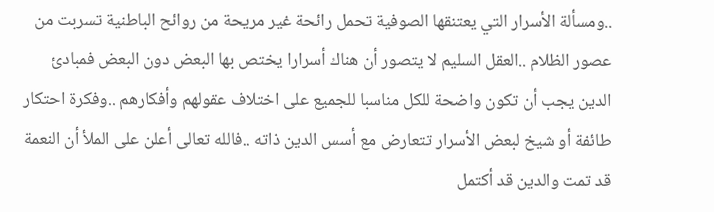..ومسألة الأسرار التي يعتنقها الصوفية تحمل رائحة غير مريحة من روائح الباطنية تسربت من عصور الظلام ..العقل السليم لا يتصور أن هناك أسرارا يختص بها البعض دون البعض فمبادئ الدين يجب أن تكون واضحة للكل مناسبا للجميع على اختلاف عقولهم وأفكارهم ..وفكرة احتكار طائفة أو شيخ لبعض الأسرار تتعارض مع أسس الدين ذاته ..فالله تعالى أعلن على الملأ أن النعمة قد تمت والدين قد أكتمل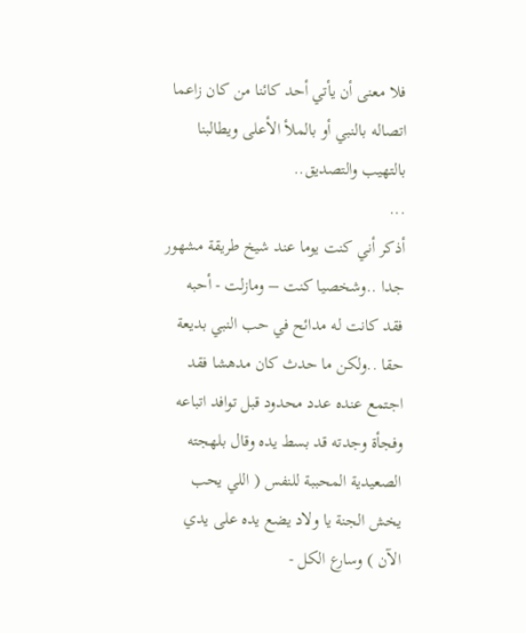فلا معنى أن يأتي أحد كائنا من كان زاعما اتصاله بالنبي أو بالملأ الأعلى ويطالبنا بالتهيب والتصديق..
...
أذكر أني كنت يوما عند شيخ طريقة مشهور جدا ..وشخصيا كنت – ومازلت - أحبه فقد كانت له مدائح في حب النبي بديعة حقا ..ولكن ما حدث كان مدهشا فقد اجتمع عنده عدد محدود قبل توافد اتباعه وفجأة وجدته قد بسط يده وقال بلهجته الصعيدية المحببة للنفس ( اللي يحب يخش الجنة يا ولاد يضع يده على يدي الآن ) وسارع الكل -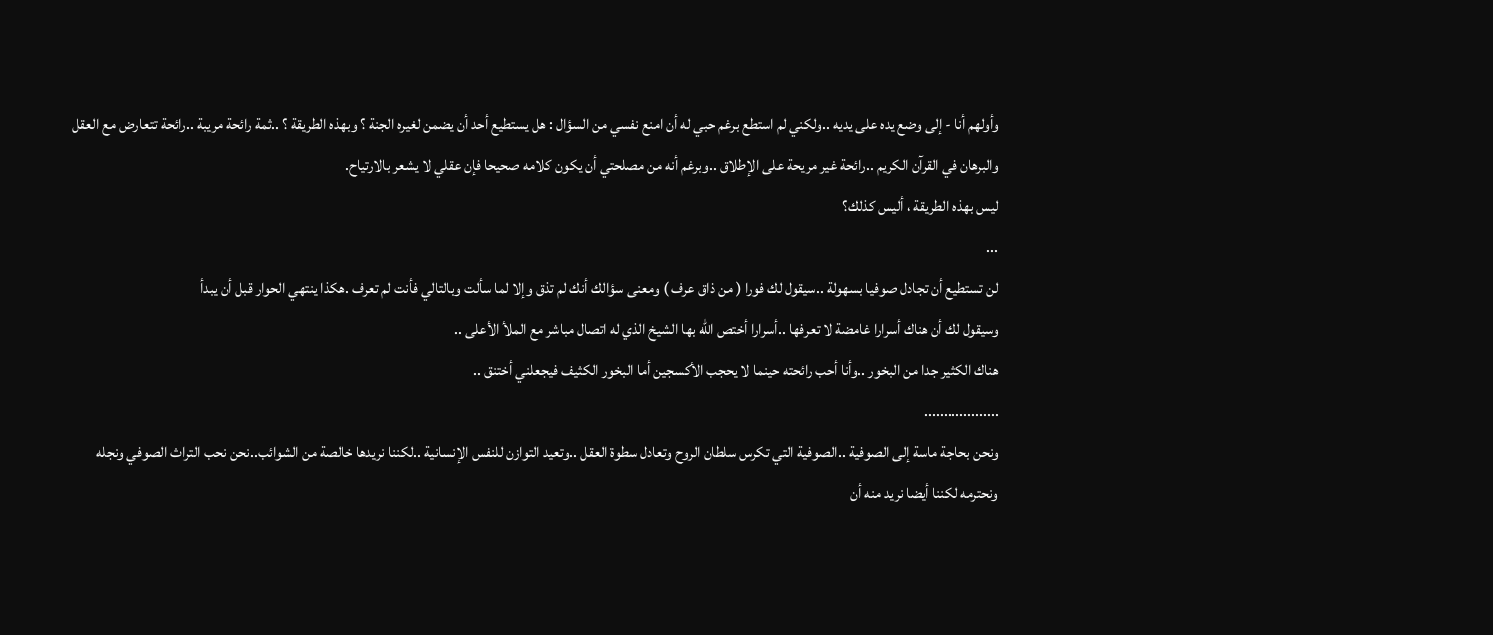وأولهم أنا - إلى وضع يده على يديه ..ولكني لم استطع برغم حبي له أن امنع نفسي من السؤال : هل يستطيع أحد أن يضمن لغيره الجنة ؟ وبهذه الطريقة ؟ ..ثمة رائحة مريبة ..رائحة تتعارض مع العقل والبرهان في القرآن الكريم ..رائحة غير مريحة على الإطلاق ..وبرغم أنه من مصلحتي أن يكون كلامه صحيحا فإن عقلي لا يشعر بالارتياح.
ليس بهذه الطريقة ، أليس كذلك؟
...
لن تستطيع أن تجادل صوفيا بسهولة ..سيقول لك فورا ( من ذاق عرف ) ومعنى سؤالك أنك لم تذق وإلا لما سألت وبالتالي فأنت لم تعرف .هكذا ينتهي الحوار قبل أن يبدأ
وسيقول لك أن هناك أسرارا غامضة لا تعرفها ..أسرارا أختص الله بها الشيخ الذي له اتصال مباشر مع الملأ الأعلى ..
هناك الكثير جدا من البخور ..وأنا أحب رائحته حينما لا يحجب الأكسجين أما البخور الكثيف فيجعلني أختنق ..
...................
ونحن بحاجة ماسة إلى الصوفية ..الصوفية التي تكرس سلطان الروح وتعادل سطوة العقل ..وتعيد التوازن للنفس الإنسانية ..لكننا نريدها خالصة من الشوائب..نحن نحب التراث الصوفي ونجله ونحترمه لكننا أيضا نريد منه أن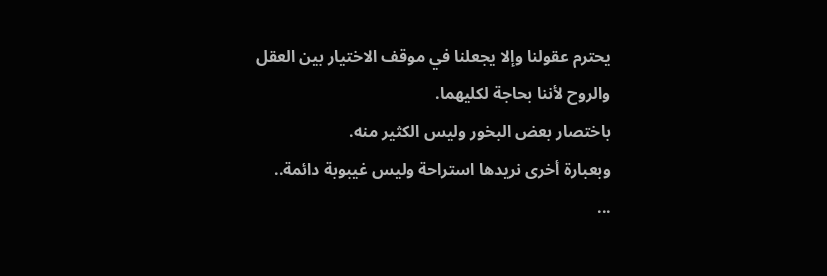يحترم عقولنا وإلا يجعلنا في موقف الاختيار بين العقل والروح لأننا بحاجة لكليهما.
باختصار بعض البخور وليس الكثير منه.
وبعبارة أخرى نريدها استراحة وليس غيبوبة دائمة..
...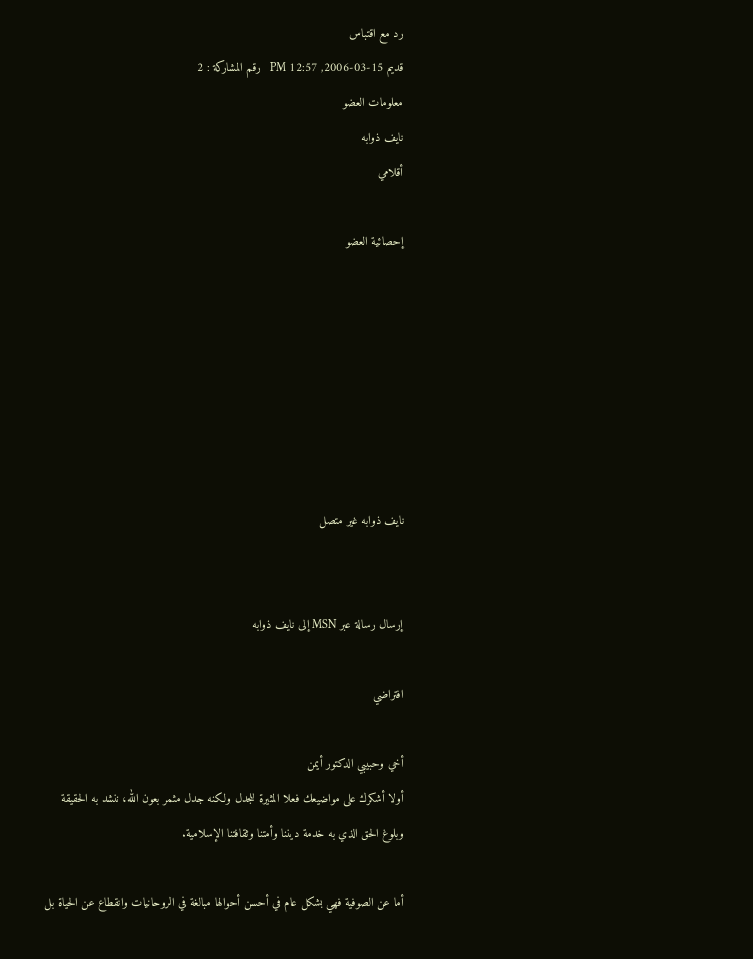رد مع اقتباس
قديم 15-03-2006, 12:57 PM   رقم المشاركة : 2
معلومات العضو
نايف ذوابه
أقلامي

إحصائية العضو







نايف ذوابه غير متصل


إرسال رسالة عبر MSN إلى نايف ذوابه

افتراضي

أخي وحبيبي الدكتور أيمن
أولا أشكرك على مواضيعك فعلا المثيرة للجدل ولكنه جدل مثمر بعون الله، ننشد به الحقيقة وبلوغ الحق الذي به خدمة ديننا وأمتنا وثقافتنا الإسلامية.

أما عن الصوفية فهي بشكل عام في أحسن أحوالها مبالغة في الروحانيات وانقطاع عن الحياة بل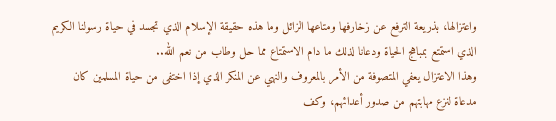واعتزالها، بذريعة الترفع عن زخارفها ومتاعها الزائل وما هذه حقيقة الإسلام الذي تجسد في حياة رسولنا الكريم الذي استمتع بمباهج الحياة ودعانا لذلك ما دام الاستمتاع مما حل وطاب من نعم الله..
وهذا الاعتزال يعفي المتصوفة من الأمر بالمعروف والنهي عن المنكر الذي إذا اختفى من حياة المسلمين كان مدعاة لنزع مهابتهم من صدور أعدائهم، وكف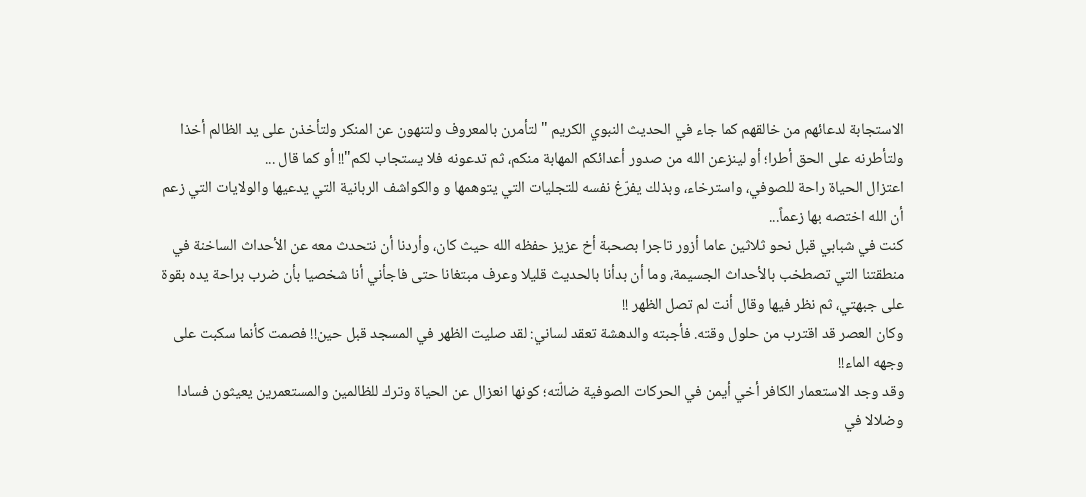الاستجابة لدعائهم من خالقهم كما جاء في الحديث النبوي الكريم " لتأمرن بالمعروف ولتنهون عن المنكر ولتأخذن على يد الظالم أخذا ولتأطرنه على الحق أطرا؛ أو لينزعن الله من صدور أعدائكم المهابة منكم، ثم تدعونه فلا يستجاب لكم"!! أو كما قال ...
اعتزال الحياة راحة للصوفي، واسترخاء، وبذلك يفرّغ نفسه للتجليات التي يتوهمها و والكواشف الربانية التي يدعيها والولايات التي زعم أن الله اختصه بها زعماً...
كنت في شبابي قبل نحو ثلاثين عاما أزور تاجرا بصحبة أخ عزيز حفظه الله حيث كان، وأردنا أن نتحدث معه عن الأحداث الساخنة في منطقتنا التي تصطخب بالأحداث الجسيمة، وما أن بدأنا بالحديث قليلا وعرف مبتغانا حتى فاجأني أنا شخصيا بأن ضرب براحة يده بقوة على جبهتي، ثم نظر فيها وقال أنت لم تصل الظهر !!
وكان العصر قد اقترب من حلول وقته. فأجبته والدهشة تعقد لساني: لقد صليت الظهر في المسجد قبل حين!! فصمت كأنما سكبت على وجهه الماء!!
وقد وجد الاستعمار الكافر أخي أيمن في الحركات الصوفية ضالّته؛ كونها انعزال عن الحياة وترك للظالمين والمستعمرين يعيثون فسادا وضلالا في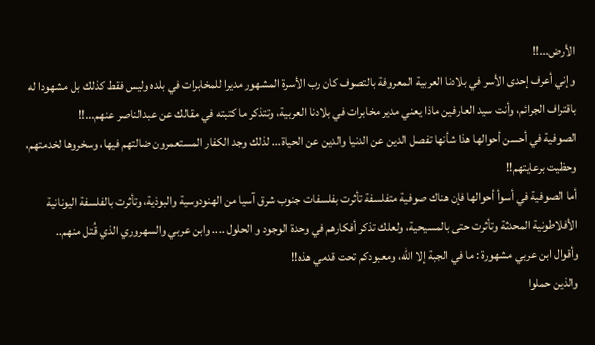الأرض...!!
وإني أعرف إحدى الأسر في بلادنا العربية المعروفة بالتصوف كان رب الأسرة المشهور مديرا للمخابرات في بلده وليس فقط كذلك بل مشهودا له باقتراف الجرائم، وأنت سيد العارفين ماذا يعني مدير مخابرات في بلادنا العربية، وتتذكر ما كتبته في مقالك عن عبدالناصر عنهم...!!
الصوفية في أحسن أحوالها هذا شأنها تفصل الدين عن الدنيا والدين عن الحياة... لذلك وجد الكفار المستعمرون ضالتهم فيها، وسخروها لخدمتهم، وحظيت برعايتهم!!
أما الصوفية في أسوأ أحوالها فإن هناك صوفية متفلسفة تأثرت بفلسفات جنوب شرق آسيا من الهنودوسية والبوذية، وتأثرت بالفلسفة اليونانية الأفلاطونية المحدثة وتأثرت حتى بالمسيحية، ولعلك تذكر أفكارهم في وحدة الوجود و الحلول .... وابن عربي والسهروري الذي قُتل منهم..
وأقوال ابن عربي مشهورة : ما في الجبة إلا الله، ومعبودكم تحت قدمي هذه!!
والذين حملوا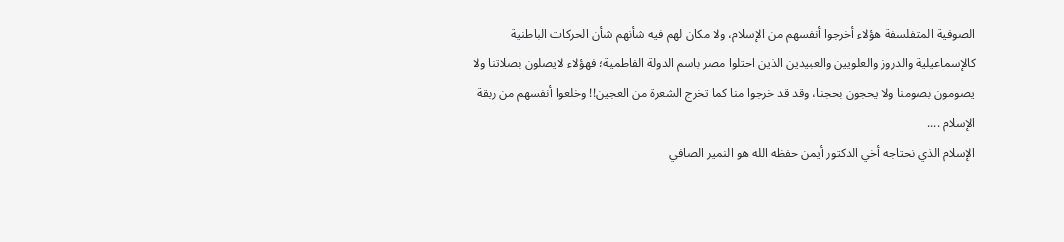الصوفية المتفلسفة هؤلاء أخرجوا أنفسهم من الإسلام، ولا مكان لهم فيه شأنهم شأن الحركات الباطنية كالإسماعيلية والدروز والعلويين والعبيدين الذين احتلوا مصر باسم الدولة الفاطمية؛ فهؤلاء لايصلون بصلاتنا ولا يصومون بصومنا ولا يحجون بحجنا، وقد قد خرجوا منا كما تخرج الشعرة من العجين!! وخلعوا أنفسهم من ربقة الإسلام ....
الإسلام الذي نحتاجه أخي الدكتور أيمن حفظه الله هو النمير الصافي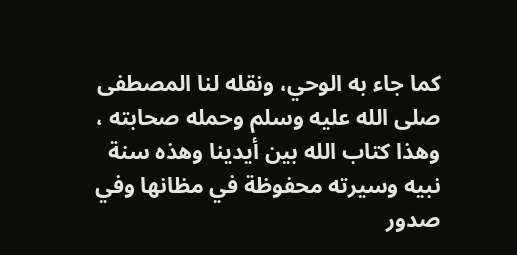كما جاء به الوحي، ونقله لنا المصطفى صلى الله عليه وسلم وحمله صحابته ، وهذا كتاب الله بين أيدينا وهذه سنة نبيه وسيرته محفوظة في مظانها وفي صدور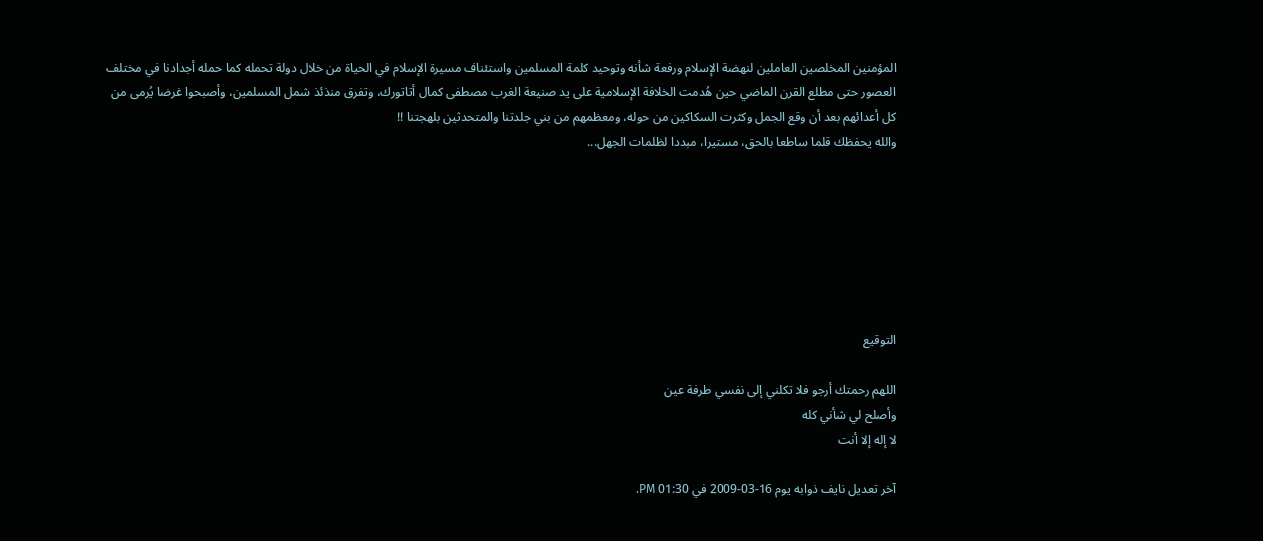المؤمنين المخلصين العاملين لنهضة الإسلام ورفعة شأنه وتوحيد كلمة المسلمين واستئناف مسيرة الإسلام في الحياة من خلال دولة تحمله كما حمله أجدادنا في مختلف العصور حتى مطلع القرن الماضي حين هُدمت الخلافة الإسلامية على يد صنيعة الغرب مصطفى كمال أتاتورك، وتفرق منذئذ شمل المسلمين، وأصبحوا غرضا يُرمى من كل أعدائهم بعد أن وقع الجمل وكثرت السكاكين من حوله، ومعظمهم من بني جلدتنا والمتحدثين بلهجتنا !!
والله يحفظك قلما ساطعا بالحق، مستيرا، مبددا لظلمات الجهل...







التوقيع

اللهم رحمتك أرجو فلا تكلني إلى نفسي طرفة عين
وأصلح لي شأني كله
لا إله إلا أنت

آخر تعديل نايف ذوابه يوم 16-03-2009 في 01:30 PM.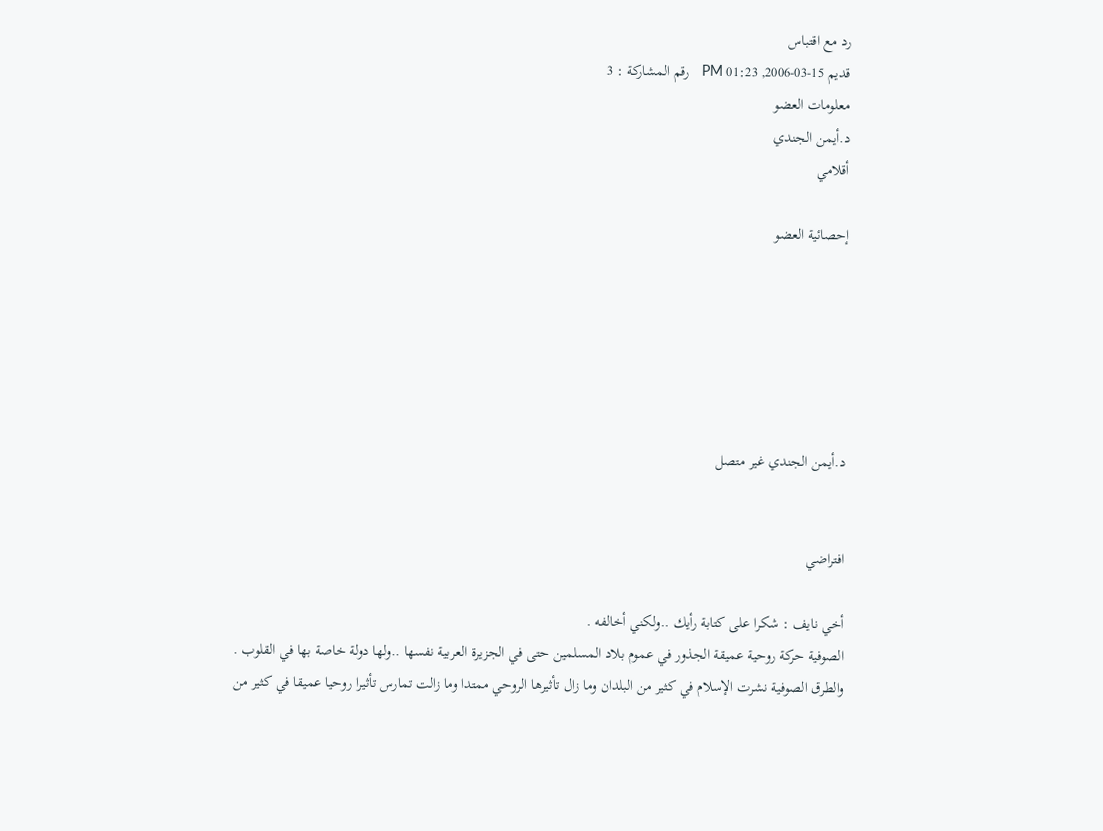رد مع اقتباس
قديم 15-03-2006, 01:23 PM   رقم المشاركة : 3
معلومات العضو
د.أيمن الجندي
أقلامي

إحصائية العضو






د.أيمن الجندي غير متصل


افتراضي

أخي نايف : شكرا على كتابة رأيك ..ولكني أخالفه .
الصوفية حركة روحية عميقة الجذور في عموم بلاد المسلمين حتى في الجزيرة العربية نفسها ..ولها دولة خاصة بها في القلوب .
والطرق الصوفية نشرت الإسلام في كثير من البلدان وما زال تأثيرها الروحي ممتدا وما زالت تمارس تأثيرا روحيا عميقا في كثير من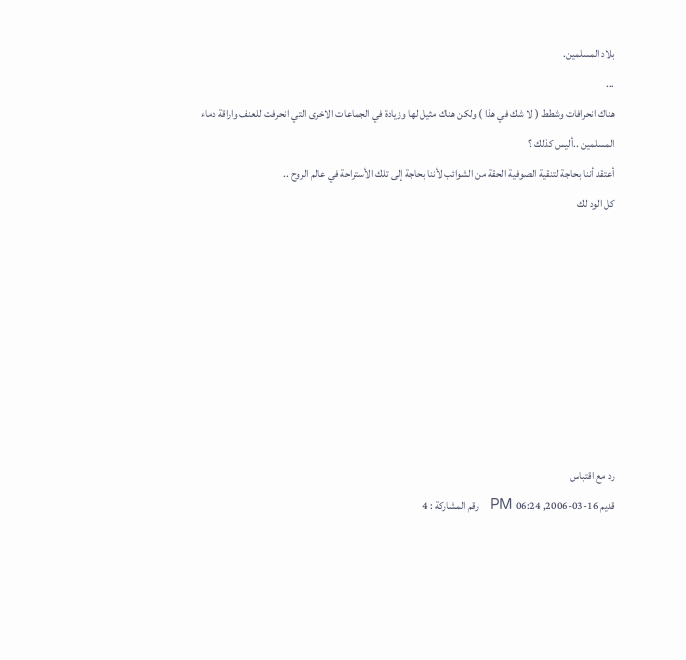بلاد المسلمين.
...
هناك انحرافات وشطط ( لا شك في هذا ) ولكن هناك مثيل لها وزيادة في الجماعات الاخرى التي انحرفت للعنف واراقة دماء المسلمين ..أليس كذلك ؟
أعتقد أننا بحاجة لتنقية الصوفية الحقة من الشوائب لأننا بحاجة إلى تلك الأستراحة في عالم الروح ..
كل الود لك








رد مع اقتباس
قديم 16-03-2006, 06:24 PM   رقم المشاركة : 4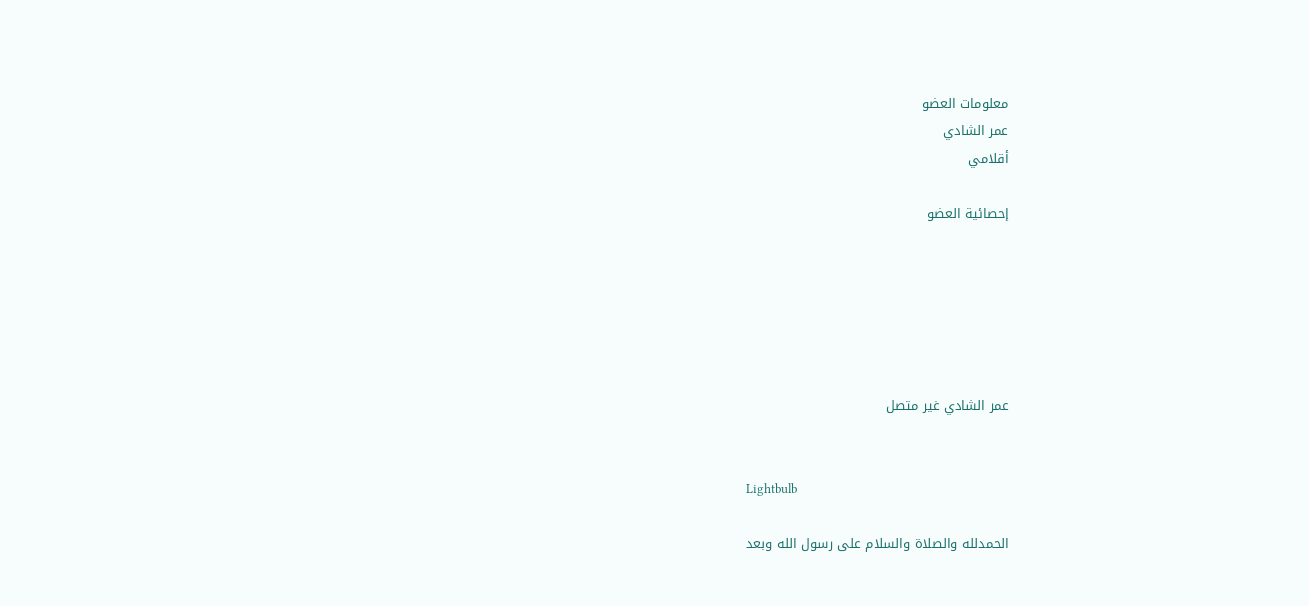معلومات العضو
عمر الشادي
أقلامي

إحصائية العضو






عمر الشادي غير متصل


Lightbulb

الحمدلله والصلاة والسلام على رسول الله وبعد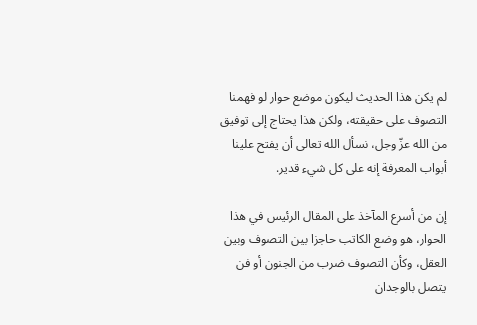لم يكن هذا الحديث ليكون موضع حوار لو فهمنا التصوف على حقيقته، ولكن هذا يحتاج إلى توفيق من الله عزّ وجل، نسأل الله تعالى أن يفتح علينا أبواب المعرفة إنه على كل شيء قدير.

إن من أسرع المآخذ على المقال الرئيس في هذا الحوار، هو وضع الكاتب حاجزا بين التصوف وبين العقل، وكأن التصوف ضرب من الجنون أو فن يتصل بالوجدان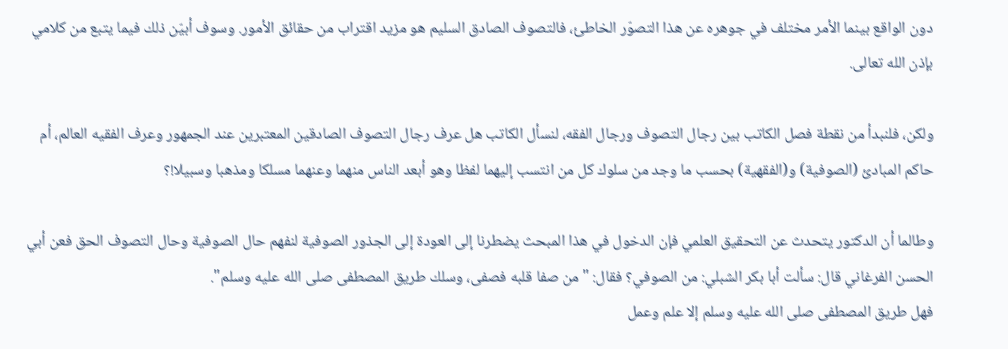دون الواقع بينما الأمر مختلف في جوهره عن هذا التصوّر الخاطئ، فالتصوف الصادق السليم هو مزيد اقتراب من حقائق الأمور. وسوف أبيّن ذلك فيما يتبع من كلامي بإذن الله تعالى.

ولكن، فلنبدأ من نقطة فصل الكاتب بين رجال التصوف ورجال الفقه، لنسأل الكاتب هل عرف رجال التصوف الصادقين المعتبرين عند الجمهور وعرف الفقيه العالم، أم حاكم المبادئ (الصوفية) و(الفقهية) بحسب ما وجد من سلوك كل من انتسب إليهما لفظا وهو أبعد الناس منهما وعنهما مسلكا ومذهبا وسبيلا!؟

وطالما أن الدكتور يتحدث عن التحقيق العلمي فإن الدخول في هذا المبحث يضطرنا إلى العودة إلى الجذور الصوفية لنفهم حال الصوفية وحال التصوف الحق فعن أبي الحسن الفرغاني قال: سألت أبا بكر الشبلي: من الصوفي؟ فقال: "من صفا قلبه فصفى، وسلك طريق المصطفى صلى الله عليه وسلم".
فهل طريق المصطفى صلى الله عليه وسلم إلا علم وعمل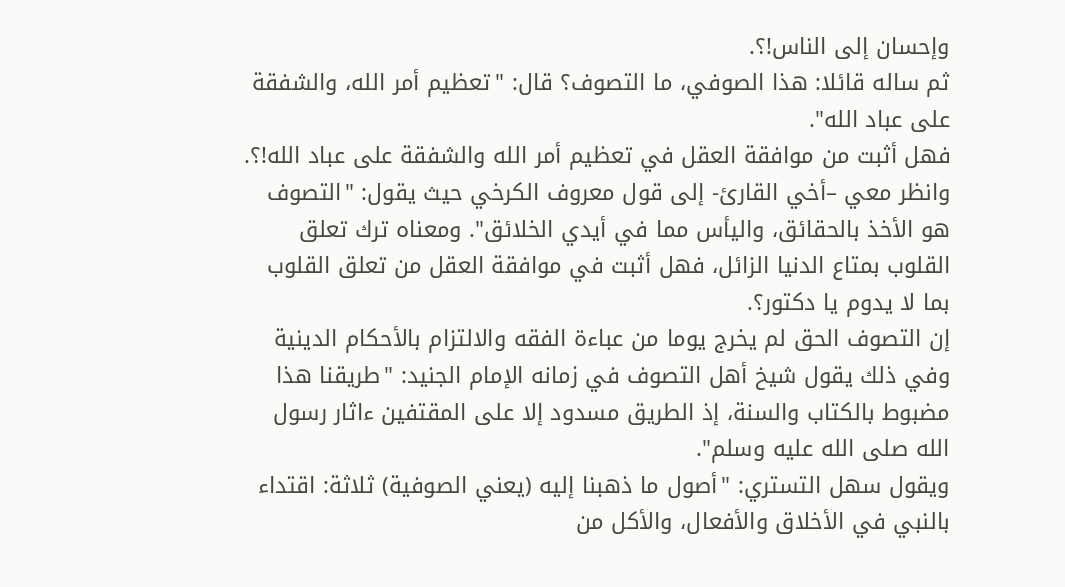وإحسان إلى الناس!؟.
ثم ساله قائلا: هذا الصوفي، ما التصوف؟ قال: "تعظيم أمر الله، والشفقة على عباد الله".
فهل أثبت من موافقة العقل في تعظيم أمر الله والشفقة على عباد الله!؟.
وانظر معي –أخي القارئ- إلى قول معروف الكرخي حيث يقول: "التصوف هو الأخذ بالحقائق، واليأس مما في أيدي الخلائق". ومعناه ترك تعلق القلوب بمتاع الدنيا الزائل، فهل أثبت في موافقة العقل من تعلق القلوب بما لا يدوم يا دكتور؟.
إن التصوف الحق لم يخرج يوما من عباءة الفقه والالتزام بالأحكام الدينية وفي ذلك يقول شيخ أهل التصوف في زمانه الإمام الجنيد: "طريقنا هذا مضبوط بالكتاب والسنة، إذ الطريق مسدود إلا على المقتفين ءاثار رسول الله صلى الله عليه وسلم".
ويقول سهل التستري: "أصول ما ذهبنا إليه (يعني الصوفية) ثلاثة: اقتداء بالنبي في الأخلاق والأفعال، والأكل من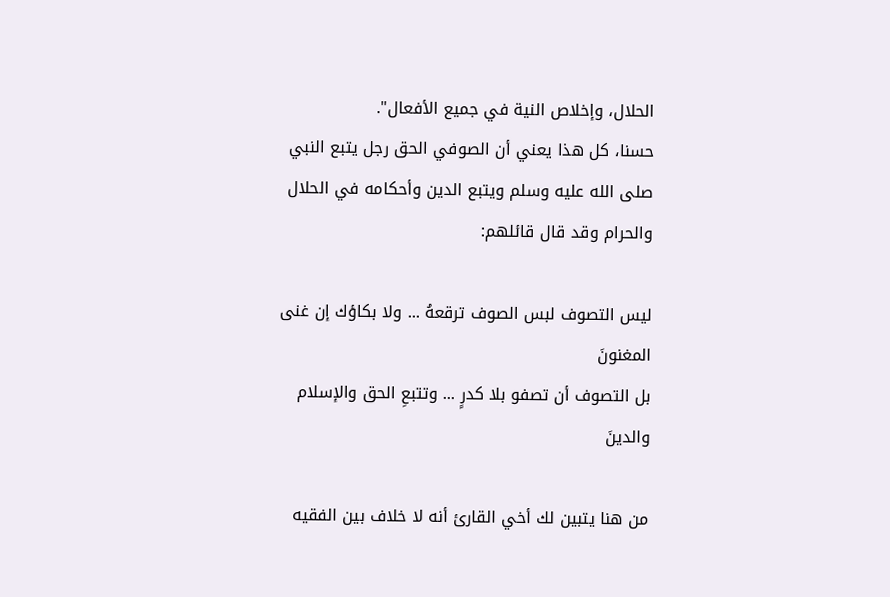الحلال، وإخلاص النية في جميع الأفعال".
حسنا، كل هذا يعني أن الصوفي الحق رجل يتبع النبي صلى الله عليه وسلم ويتبع الدين وأحكامه في الحلال والحرام وقد قال قائلهم:

ليس التصوف لبس الصوف ترقعهُ ... ولا بكاؤك إن غنى المغنونَ
بل التصوف أن تصفو بلا كدرٍ ... وتتبعِ الحق والإسلام والدينَ

من هنا يتبين لك أخي القارئ أنه لا خلاف بين الفقيه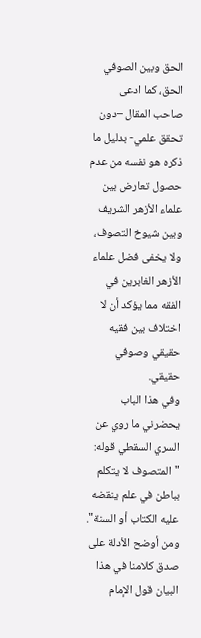الحق وبين الصوفي الحق، كما ادعى صاحب المقال –دون تحقق علمي- بدليل ما ذكره هو نفسه من عدم حصول تعارض بين علماء الأزهر الشريف وبين شيوخ التصوف، ولا يخفى فضل علماء الأزهر الغابرين في الفقه مما يؤكد أن لا اختلاف بين فقيه حقيقي وصوفي حقيقي.
وفي هذا الباب يحضرني ما روي عن السري السقطي قوله: "المتصوف لا يتكلم بباطن في علم ينقضه عليه الكتاب أو السنة".
ومن أوضح الأدلة على صدق كلامنا في هذا البيان قول الإمام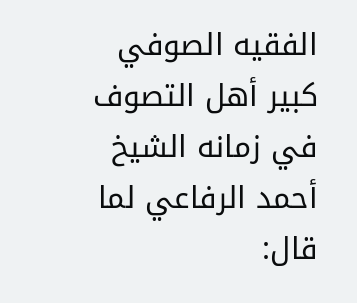الفقيه الصوفي كبير أهل التصوف في زمانه الشيخ أحمد الرفاعي لما قال: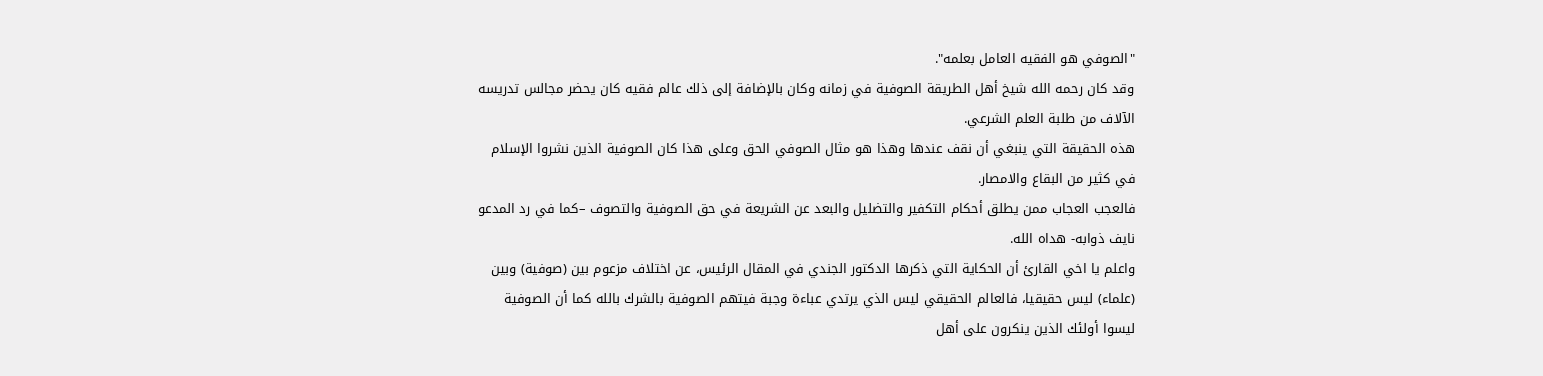"الصوفي هو الفقيه العامل بعلمه".
وقد كان رحمه الله شيخ أهل الطريقة الصوفية في زمانه وكان بالإضافة إلى ذلك عالم فقيه كان يحضر مجالس تدريسه الآلاف من طلبة العلم الشرعي.
هذه الحقيقة التي ينبغي أن نقف عندها وهذا هو مثال الصوفي الحق وعلى هذا كان الصوفية الذين نشروا الإسلام في كثير من البقاع والامصار.
فالعجب العجاب ممن يطلق أحكام التكفير والتضليل والبعد عن الشريعة في حق الصوفية والتصوف –كما في رد المدعو نايف ذوابه- هداه الله.
واعلم يا اخي القارئ أن الحكاية التي ذكرها الدكتور الجندي في المقال الرئيس، عن اختلاف مزعوم بين (صوفية) وبين (علماء) ليس حقيقيا، فالعالم الحقيقي ليس الذي يرتدي عباءة وجبة فيتهم الصوفية بالشرك بالله كما أن الصوفية ليسوا أولئك الذين ينكرون على أهل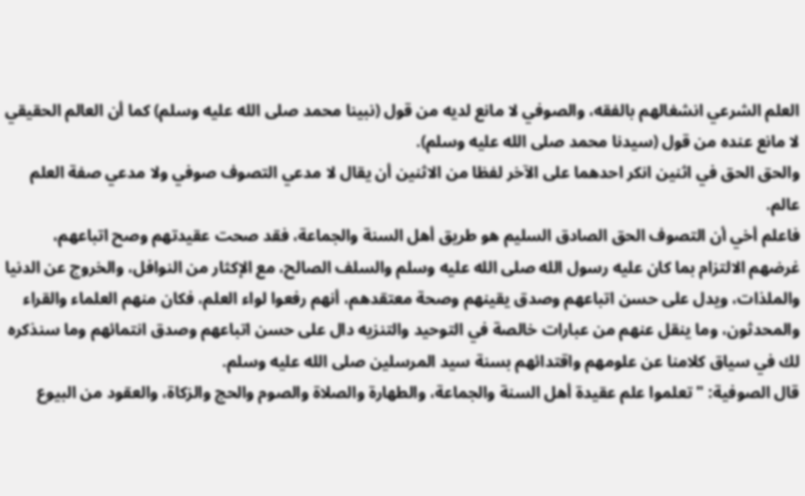العلم الشرعي انشغالهم بالفقه، والصوفي لا مانع لديه من قول (نبينا محمد صلى الله عليه وسلم) كما أن العالم الحقيقي لا مانع عنده من قول (سيدنا محمد صلى الله عليه وسلم).
والحق الحق في اثنين انكر احدهما على الآخر لفظا من الاثنين أن يقال لا مدعي التصوف صوفي ولا مدعي صفة العلم عالم.
فاعلم أخي أن التصوف الحق الصادق السليم هو طريق أهل السنة والجماعة، فقد صحت عقيدتهم وصح اتباعهم، غرضهم الالتزام بما كان عليه رسول الله صلى الله عليه وسلم والسلف الصالح، مع الإكثار من النوافل، والخروج عن الدنيا والملذات، ويدل على حسن اتباعهم وصدق يقينهم وصحة معتقدهم، أنهم رفعوا لواء العلم، فكان منهم العلماء والقراء والمحدثون، وما ينقل عنهم من عبارات خالصة في التوحيد والتنزيه دال على حسن اتباعهم وصدق انتمائهم وما سنذكره لك في سياق كلامنا عن علومهم واقتدائهم بسنة سيد المرسلين صلى الله عليه وسلم.
قال الصوفية: "تعلموا علم عقيدة أهل السنة والجماعة، والطهارة والصلاة والصوم والحج والزكاة، والعقود من البيوع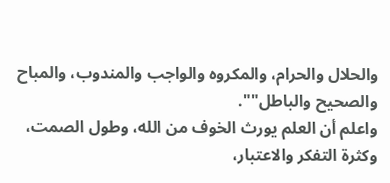والحلال والحرام، والمكروه والواجب والمندوب، والمباح والصحيح والباطل"".
واعلم أن العلم يورث الخوف من الله، وطول الصمت، وكثرة التفكر والاعتبار،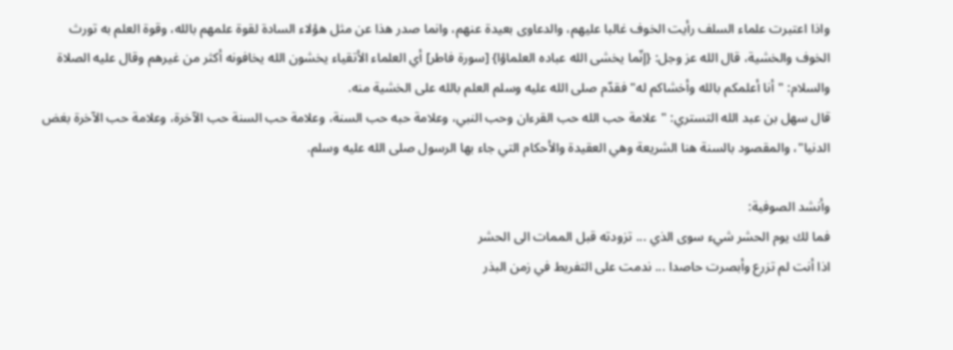واذا اعتبرت علماء السلف رأيت الخوف غالبا عليهم، والدعاوى بعيدة عنهم، وانما صدر هذا عن مثل هؤلاء السادة لقوة علمهم بالله، وقوة العلم به تورث الخوف والخشية، قال الله عز وجل: {إنّما يخشى الله عباده العلماؤا} [سورة فاطر] أي العلماء الأتقياء يخشون الله يخافونه أكثر من غيرهم وقال عليه الصلاة والسلام: "أنا أعلمكم بالله وأخشاكم له" فقدّم صلى الله عليه وسلم العلم بالله على الخشية منه.
قال سهل بن عبد الله التستري: "علامة حب الله حب القرءان وحب النبي، وعلامة حبه حب السنة، وعلامة حب السنة حب الآخرة، وعلامة حب الآخرة بغض الدنيا"، والمقصود بالسنة هنا الشريعة وهي العقيدة والأحكام التي جاء بها الرسول صلى الله عليه وسلم.

وأنشد الصوفية:
فما لك يوم الحشر شيء سوى الذي ... تزودته قبل الممات الى الحشر
اذا أنت لم تزرع وأبصرت حاصدا ... ندمت على التفريط في زمن البذر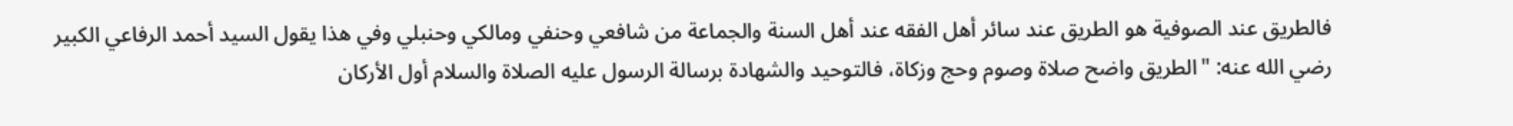فالطريق عند الصوفية هو الطريق عند سائر أهل الفقه عند أهل السنة والجماعة من شافعي وحنفي ومالكي وحنبلي وفي هذا يقول السيد أحمد الرفاعي الكبير رضي الله عنه: "الطريق واضح صلاة وصوم وحج وزكاة، فالتوحيد والشهادة برسالة الرسول عليه الصلاة والسلام أول الأركان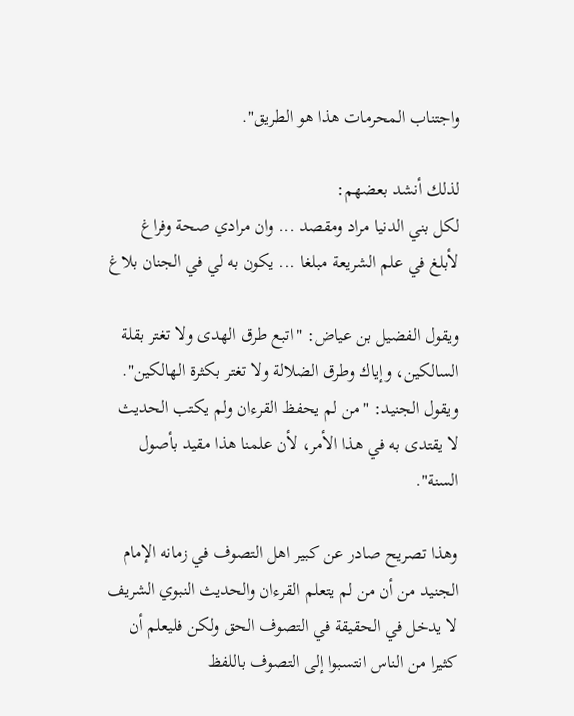واجتناب المحرمات هذا هو الطريق".

لذلك أنشد بعضهم:
لكل بني الدنيا مراد ومقصد ... وان مرادي صحة وفراغ
لأبلغ في علم الشريعة مبلغا ... يكون به لي في الجنان بلاغ

ويقول الفضيل بن عياض: "اتبع طرق الهدى ولا تغتر بقلة السالكين، وإياك وطرق الضلالة ولا تغتر بكثرة الهالكين".
ويقول الجنيد: "من لم يحفظ القرءان ولم يكتب الحديث لا يقتدى به في هذا الأمر، لأن علمنا هذا مقيد بأصول السنة".

وهذا تصريح صادر عن كبير اهل التصوف في زمانه الإمام الجنيد من أن من لم يتعلم القرءان والحديث النبوي الشريف لا يدخل في الحقيقة في التصوف الحق ولكن فليعلم أن كثيرا من الناس انتسبوا إلى التصوف باللفظ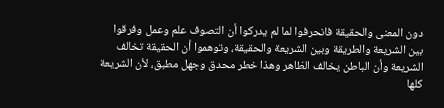دون المعنى والحقيقة فانحرفوا لما لم يدركوا أن التصوف علم وعمل وفرقوا بين الشريعة والطريقة وبين الشريعة والحقيقة، وتوهموا أن الحقيقة تخالف الشريعة وأن الباطن يخالف الظاهر وهذا خطر محدق وجهل مطبق، لأن الشريعة كلها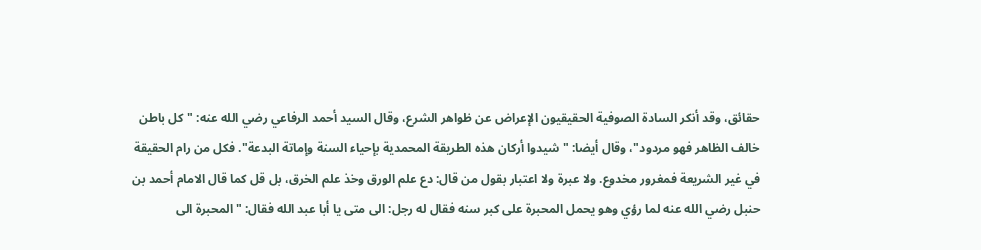حقائق، وقد أنكر السادة الصوفية الحقيقيون الإعراض عن ظواهر الشرع، وقال السيد أحمد الرفاعي رضي الله عنه: "كل باطن خالف الظاهر فهو مردود"، وقال أيضا: "شيدوا أركان هذه الطريقة المحمدية بإحياء السنة وإماتة البدعة". فكل من رام الحقيقة في غير الشريعة فمغرور مخدوع. ولا عبرة ولا اعتبار بقول من قال: دع علم الورق وخذ علم الخرق، بل قل كما قال الامام أحمد بن حنبل رضي الله عنه لما رؤي وهو يحمل المحبرة على كبر سنه فقال له رجل: الى متى يا أبا عبد الله فقال: "المحبرة الى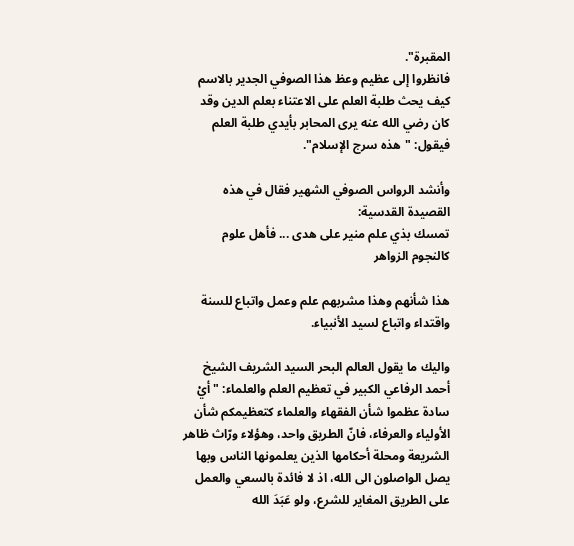المقبرة".
فانظروا إلى عظيم وعظ هذا الصوفي الجدير بالاسم كيف يحث طلبة العلم على الاعتناء بعلم الدين وقد كان رضي الله عنه يرى المحابر بأيدي طلبة العلم فيقول: "هذه سرج الإسلام".

وأنشد الرواس الصوفي الشهير فقال في هذه القصيدة القدسية:
تمسك بذي علم منير على هدى ... فأهل علوم كالنجوم الزواهر

هذا شأنهم وهذا مشربهم علم وعمل واتباع للسنة واقتداء واتباع لسيد الأنبياء.

واليك ما يقول العالم البحر السيد الشريف الشيخ أحمد الرفاعي الكبير في تعظيم العلم والعلماء: "أيْ سادة عظموا شأن الفقهاء والعلماء كتعظيمكم شأن الأولياء والعرفاء، فانّ الطريق واحد، وهؤلاء ورّاث ظاهر الشريعة ومحلة أحكامها الذين يعلمونها الناس وبها يصل الواصلون الى الله، اذ لا فائدة بالسعي والعمل على الطريق المغاير للشرع، ولو عَبَدَ الله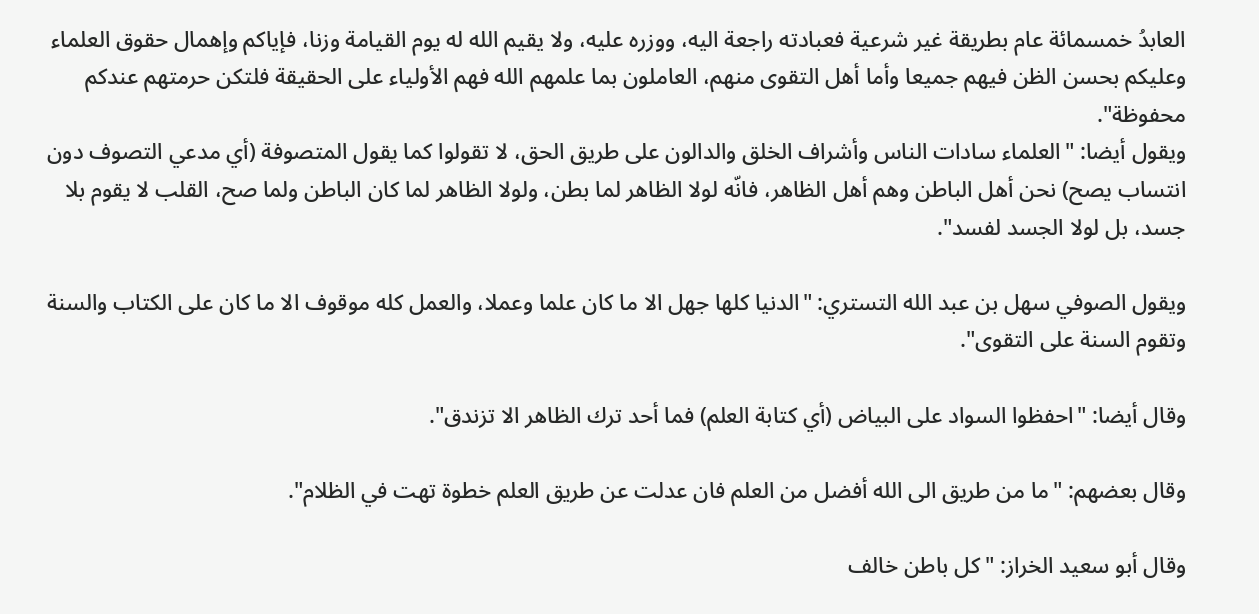العابدُ خمسمائة عام بطريقة غير شرعية فعبادته راجعة اليه، ووزره عليه، ولا يقيم الله له يوم القيامة وزنا، فإياكم وإهمال حقوق العلماء وعليكم بحسن الظن فيهم جميعا وأما أهل التقوى منهم، العاملون بما علمهم الله فهم الأولياء على الحقيقة فلتكن حرمتهم عندكم محفوظة".
ويقول أيضا: "العلماء سادات الناس وأشراف الخلق والدالون على طريق الحق، لا تقولوا كما يقول المتصوفة (أي مدعي التصوف دون انتساب يصح) نحن أهل الباطن وهم أهل الظاهر، فانّه لولا الظاهر لما بطن، ولولا الظاهر لما كان الباطن ولما صح، القلب لا يقوم بلا جسد، بل لولا الجسد لفسد".

ويقول الصوفي سهل بن عبد الله التستري: "الدنيا كلها جهل الا ما كان علما وعملا، والعمل كله موقوف الا ما كان على الكتاب والسنة وتقوم السنة على التقوى".

وقال أيضا: "احفظوا السواد على البياض (أي كتابة العلم) فما أحد ترك الظاهر الا تزندق".

وقال بعضهم: "ما من طريق الى الله أفضل من العلم فان عدلت عن طريق العلم خطوة تهت في الظلام".

وقال أبو سعيد الخراز: "كل باطن خالف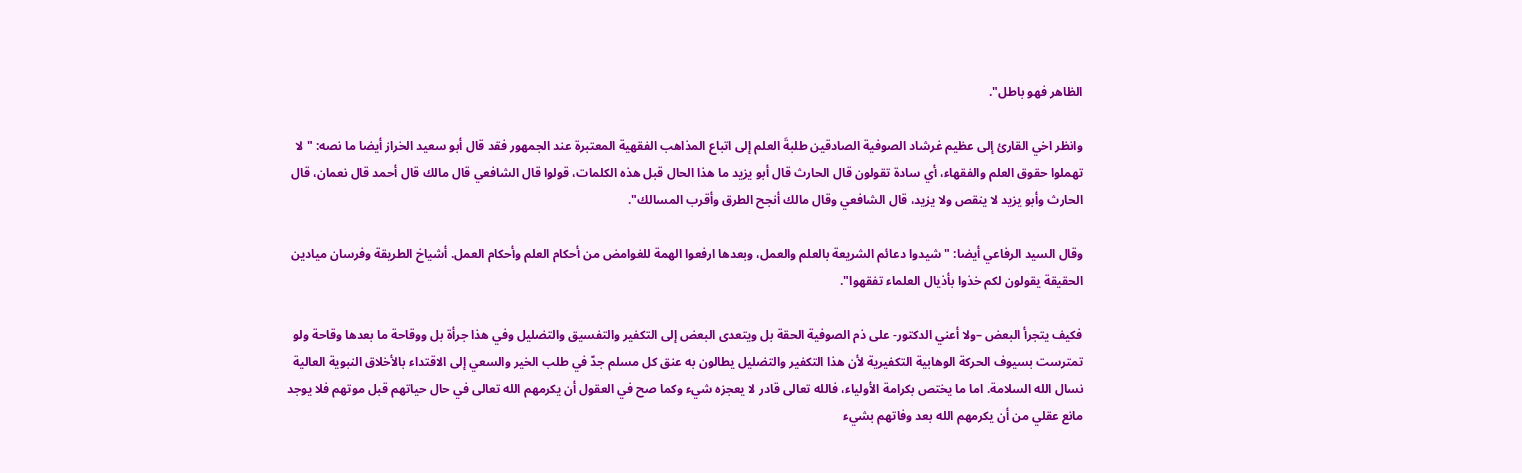الظاهر فهو باطل".

وانظر اخي القارئ إلى عظيم غرشاد الصوفية الصادقين طلبةَ العلم إلى اتباع المذاهب الفقهية المعتبرة عند الجمهور فقد قال أبو سعيد الخراز أيضا ما نصه: "لا تهملوا حقوق العلم والفقهاء، أي سادة تقولون قال الحارث قال أبو يزيد ما هذا الحال قبل هذه الكلمات، قولوا قال الشافعي قال مالك قال أحمد قال نعمان، قال الحارث وأبو يزيد لا ينقص ولا يزيد، قال الشافعي وقال مالك أنجح الطرق وأقرب المسالك".

وقال السيد الرفاعي أيضا: "شيدوا دعائم الشريعة بالعلم والعمل، وبعدها ارفعوا الهمة للغوامض من أحكام العلم وأحكام العمل. أشياخ الطريقة وفرسان ميادين الحقيقة يقولون لكم خذوا بأذيال العلماء تفقهوا".

فكيف يتجرأ البعض –ولا أعني الدكتور- على ذم الصوفية الحقة بل ويتعدى البعض إلى التكفير والتفسيق والتضليل وفي هذا جرأة بل ووقاحة ما بعدها وقاحة ولو تمترست بسيوف الحركة الوهابية التكفيرية لأن هذا التكفير والتضليل يطالون به عنق كل مسلم جدّ في طلب الخير والسعي إلى الاقتداء بالأخلاق النبوية العالية نسال الله السلامة. اما ما يختص بكرامة الأولياء، فالله تعالى قادر لا يعجزه شيء وكما صح في العقول أن يكرمهم الله تعالى في حال حياتهم قبل موتهم فلا يوجد مانع عقلي من أن يكرمهم الله بعد وفاتهم بشيء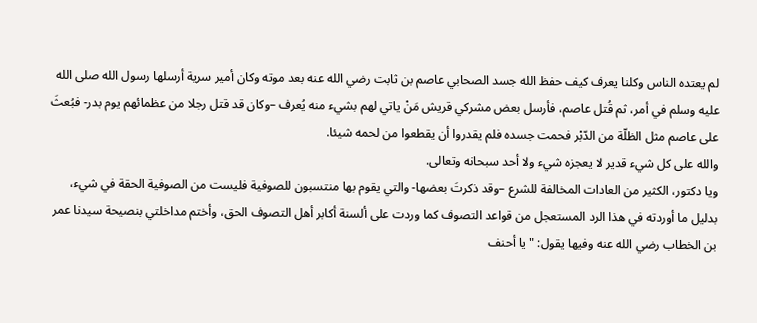لم يعتده الناس وكلنا يعرف كيف حفظ الله جسد الصحابي عاصم بن ثابت رضي الله عنه بعد موته وكان أمير سرية أرسلها رسول الله صلى الله عليه وسلم في أمر، ثم قُتل عاصم، فأرسل بعض مشركي قريش مَنْ ياتي لهم بشيء منه يُعرف –وكان قد قتل رجلا من عظمائهم يوم بدر- فبُعثَ على عاصم مثل الظلّة من الدّبْر فحمت جسده فلم يقدروا أن يقطعوا من لحمه شيئا.
والله على كل شيء قدير لا يعجزه شيء ولا أحد سبحانه وتعالى.
ويا دكتور، الكثير من العادات المخالفة للشرع –وقد ذكرتَ بعضها- والتي يقوم بها منتسبون للصوفية فليست من الصوفية الحقة في شيء، بدليل ما أوردته في هذا الرد المستعجل من قواعد التصوف كما وردت على ألسنة أكابر أهل التصوف الحق، وأختم مداخلتي بنصيحة سيدنا عمر بن الخطاب رضي الله عنه وفيها يقول: "يا أحنف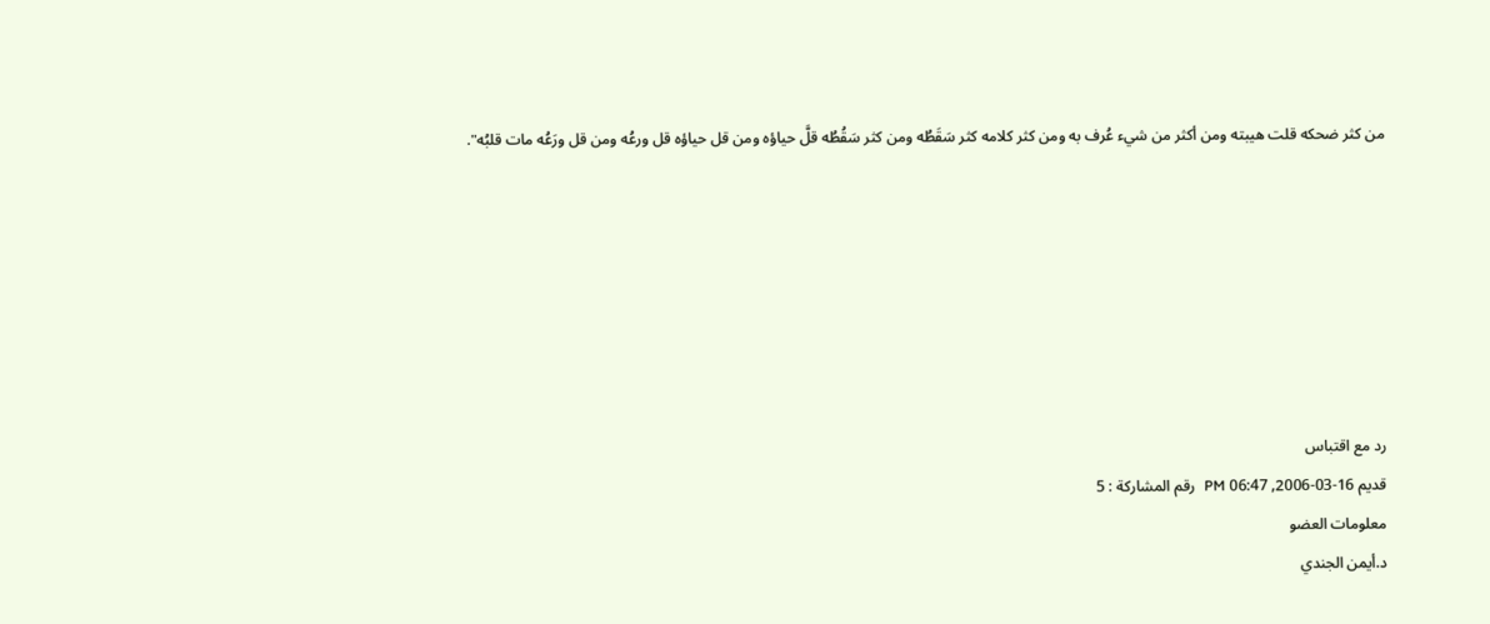من كثر ضحكه قلت هيبته ومن أكثر من شيء عُرف به ومن كثر كلامه كثر سَقَطُه ومن كثر سَقُطُه قلَّ حياؤه ومن قل حياؤه قل ورعُه ومن قل ورَعُه مات قلبُه".







رد مع اقتباس
قديم 16-03-2006, 06:47 PM   رقم المشاركة : 5
معلومات العضو
د.أيمن الجندي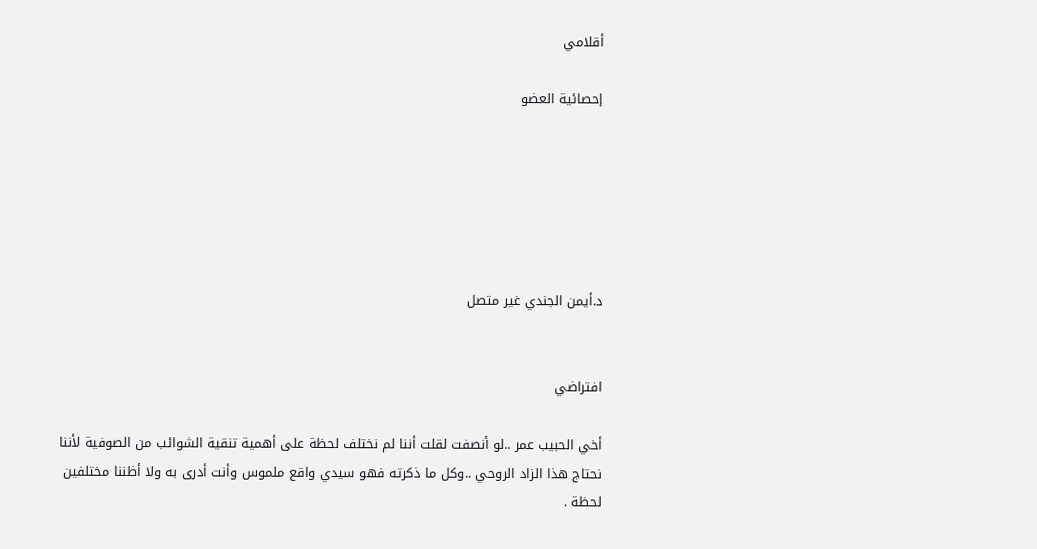أقلامي

إحصائية العضو






د.أيمن الجندي غير متصل


افتراضي

أخي الحبيب عمر ..لو أنصفت لقلت أننا لم نختلف لحظة على أهمية تنقية الشوائب من الصوفية لأننا نحتاج هذا الزاد الروحي ..وكل ما ذكرته فهو سيدي واقع ملموس وأنت أدرى به ولا أظننا مختلفين لحظة .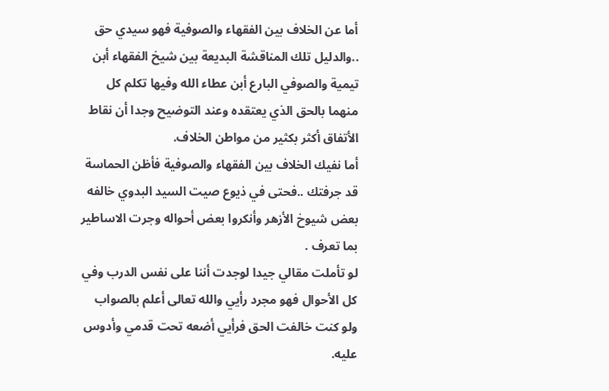أما عن الخلاف بين الفقهاء والصوفية فهو سيدي حق ..والدليل تلك المناقشة البديعة بين شيخ الفقهاء أبن تيمية والصوفي البارع أبن عطاء الله وفيها تكلم كل منهما بالحق الذي يعتقده وعند التوضيح وجدا أن نقاط الأتفاق أكثر بكثير من مواطن الخلاف.
أما نفيك الخلاف بين الفقهاء والصوفية فأظن الحماسة قد جرفتك ..فحتى في ذيوع صيت السيد البدوي خالفه بعض شيوخ الأزهر وأنكروا بعض أحواله وجرت الاساطير بما تعرف .
لو تأملت مقالي جيدا لوجدت أننا على نفس الدرب وفي كل الأحوال فهو مجرد رأيي والله تعالى أعلم بالصواب ولو كنت خالفت الحق فرأيي أضعه تحت قدمي وأدوس عليه.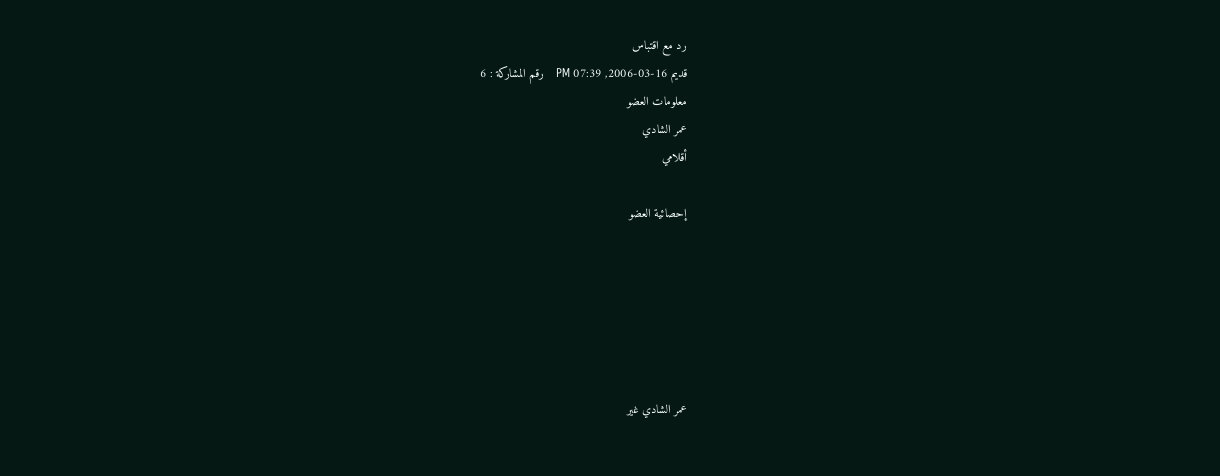رد مع اقتباس
قديم 16-03-2006, 07:39 PM   رقم المشاركة : 6
معلومات العضو
عمر الشادي
أقلامي

إحصائية العضو






عمر الشادي غير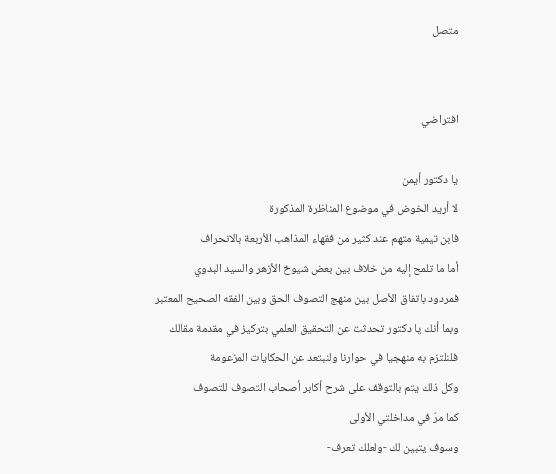متصل


افتراضي

يا دكتور أيمن
لا أريد الخوض في موضوع المناظرة المذكورة
فابن تيمية متهم عند كثير من فقهاء المذاهب الأربعة بالانحراف
أما ما تلمح إليه من خلاف بين بعض شيوخ الأزهر والسيد البدوي
فمردود باتفاق الأصل بين منهج التصوف الحق وبين الفقه الصحيح المعتبر
وبما أنك يا دكتور تحدثت عن التحقيق العلمي بتركيز في مقدمة مقالك
فلنلتزم به منهجيا في حوارنا ولنبتعد عن الحكايات المزعومة
وكل ذلك يتم بالتوقف على شرح أكابر أصحاب التصوف للتصوف
كما مرّ في مداخلتي الأولى
وسوف يتبين لك -ولعلك تعرف-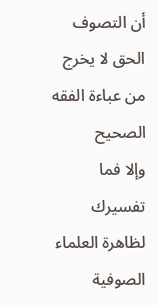أن التصوف الحق لا يخرج من عباءة الفقه الصحيح
وإلا فما تفسيرك لظاهرة العلماء الصوفية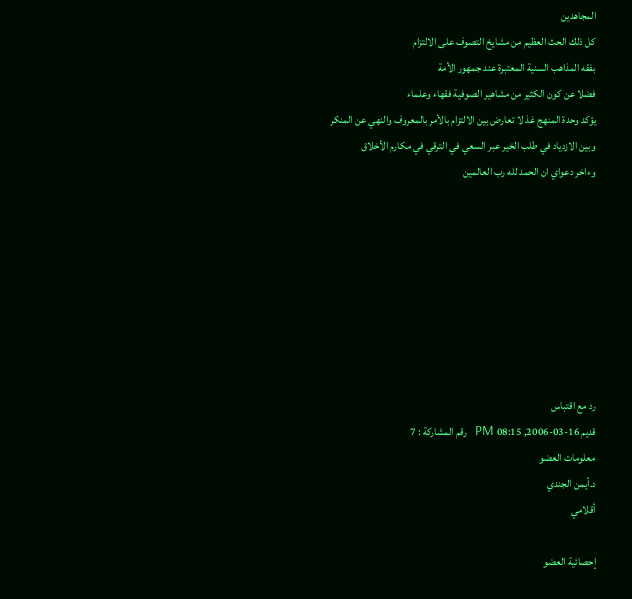المجاهدين
كل ذلك الحث العظيم من مشايخ التصوف على الالتزام
بفقه المذاهب السنية المعتبرة عند جمهور الأمة
فضلا عن كون الكثير من مشاهير الصوفية فقهاء وعلماء
يؤكد وحدة المنهج غذ لا تعارض بين الالتزام بالأمر بالمعروف والنهي عن المنكر
وبين الازدياد في طلب الخير عبر السعي في الترقي في مكارم الأخلاق
وءاخر دعواي ان الحمد لله رب العالمين








رد مع اقتباس
قديم 16-03-2006, 08:15 PM   رقم المشاركة : 7
معلومات العضو
د.أيمن الجندي
أقلامي

إحصائية العضو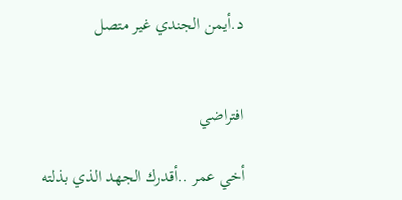د.أيمن الجندي غير متصل


افتراضي

أخي عمر ..أقدرك الجهد الذي بذلته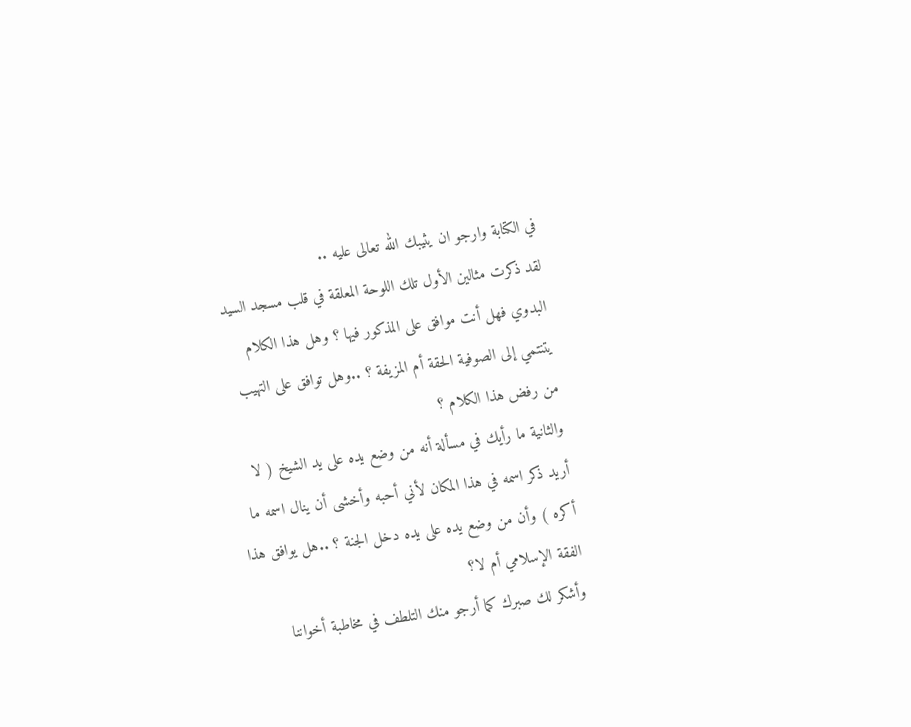في الكتابة وارجو ان يثيبك الله تعالى عليه ..
لقد ذكرت مثالين الأول تلك اللوحة المعلقة في قلب مسجد السيد البدوي فهل أنت موافق على المذكور فيها ؟ وهل هذا الكلام يتنتمي إلى الصوفية الحقة أم المزيفة ؟ ..وهل توافق على التهيب من رفض هذا الكلام ؟
والثانية ما رأيك في مسألة أنه من وضع يده على يد الشيخ ( لا أريد ذكر اسمه في هذا المكان لأني أحبه وأخشى أن ينال اسمه ما أكره ) وأن من وضع يده على يده دخل الجنة ؟ ..هل يوافق هذا الفقة الإسلامي أم لا؟
وأشكر لك صبرك كما أرجو منك التلطف في مخاطبة أخواننا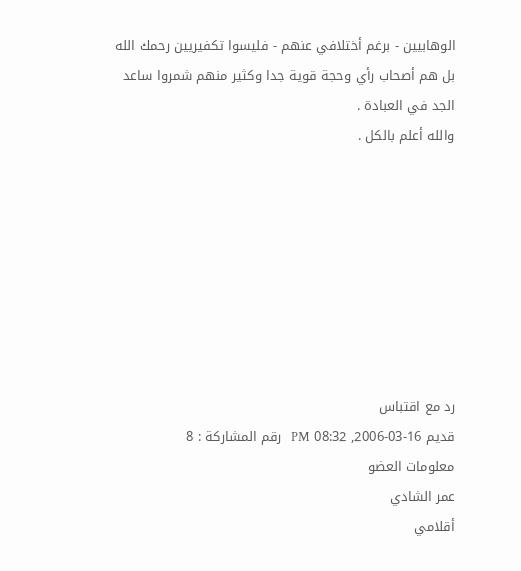الوهابيين - برغم أختلافي عنهم - فليسوا تكفيريين رحمك الله بل هم أصحاب رأي وحجة قوية جدا وكثير منهم شمروا ساعد الجد في العبادة .
والله أعلم بالكل .








رد مع اقتباس
قديم 16-03-2006, 08:32 PM   رقم المشاركة : 8
معلومات العضو
عمر الشادي
أقلامي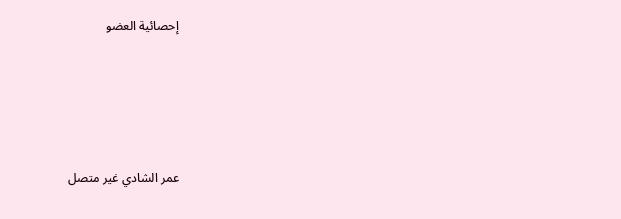إحصائية العضو






عمر الشادي غير متصل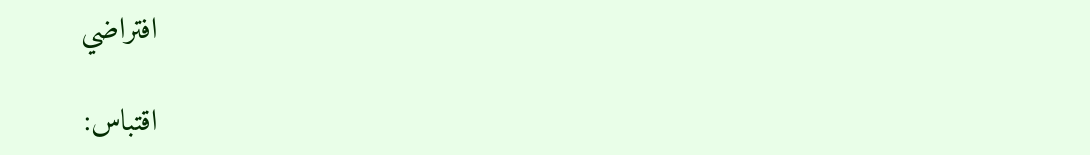افتراضي

اقتباس: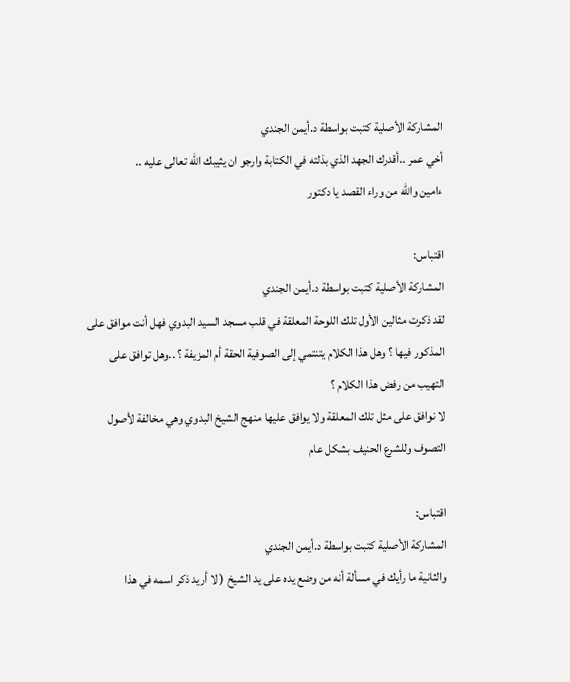المشاركة الأصلية كتبت بواسطة د.أيمن الجندي
أخي عمر ..أقدرك الجهد الذي بذلته في الكتابة وارجو ان يثيبك الله تعالى عليه ..
ءامين والله من وراء القصد يا دكتور

اقتباس:
المشاركة الأصلية كتبت بواسطة د.أيمن الجندي
لقد ذكرت مثالين الأول تلك اللوحة المعلقة في قلب مسجد السيد البدوي فهل أنت موافق على المذكور فيها ؟ وهل هذا الكلام يتنتمي إلى الصوفية الحقة أم المزيفة ؟ ..وهل توافق على التهيب من رفض هذا الكلام ؟
لا نوافق على مثل تلك المعلقة ولا يوافق عليها منهج الشيخ البدوي وهي مخالفة لأصول التصوف وللشرع الحنيف بشكل عام

اقتباس:
المشاركة الأصلية كتبت بواسطة د.أيمن الجندي
والثانية ما رأيك في مسألة أنه من وضع يده على يد الشيخ ( لا أريد ذكر اسمه في هذا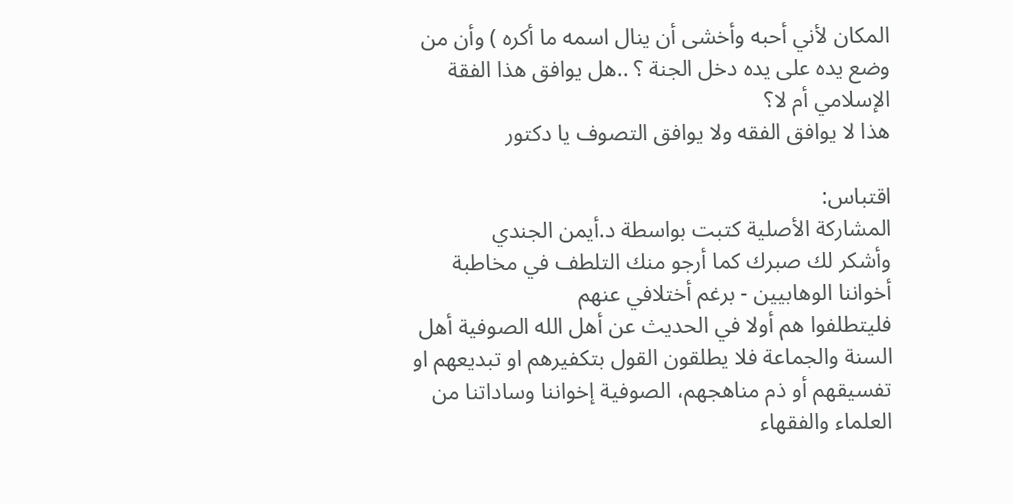المكان لأني أحبه وأخشى أن ينال اسمه ما أكره ) وأن من وضع يده على يده دخل الجنة ؟ ..هل يوافق هذا الفقة الإسلامي أم لا؟
هذا لا يوافق الفقه ولا يوافق التصوف يا دكتور

اقتباس:
المشاركة الأصلية كتبت بواسطة د.أيمن الجندي
وأشكر لك صبرك كما أرجو منك التلطف في مخاطبة أخواننا الوهابيين - برغم أختلافي عنهم
فليتطلفوا هم أولا في الحديث عن أهل الله الصوفية أهل السنة والجماعة فلا يطلقون القول بتكفيرهم او تبديعهم او تفسيقهم أو ذم مناهجهم، الصوفية إخواننا وساداتنا من العلماء والفقهاء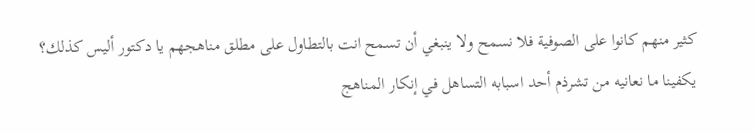كثير منهم كانوا على الصوفية فلا نسمح ولا ينبغي أن تسمح انت بالتطاول على مطلق مناهجهم يا دكتور أليس كذلك؟ يكفينا ما نعانيه من تشرذم أحد اسبابه التساهل في إنكار المناهج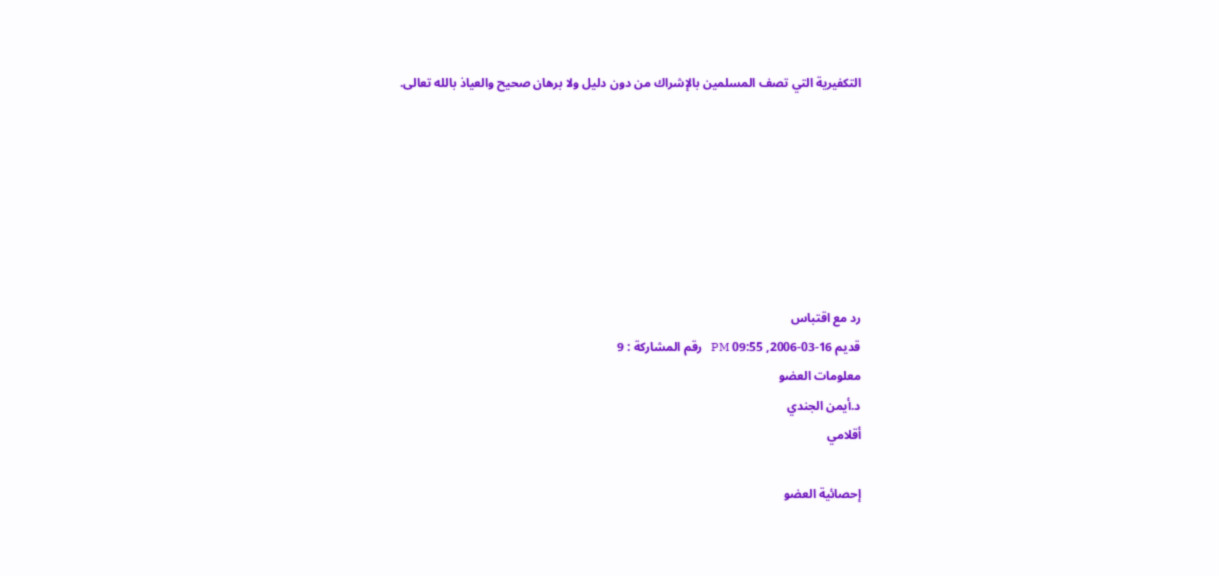التكفيرية التي تصف المسلمين بالإشراك من دون دليل ولا برهان صحيح والعياذ بالله تعالى.







رد مع اقتباس
قديم 16-03-2006, 09:55 PM   رقم المشاركة : 9
معلومات العضو
د.أيمن الجندي
أقلامي

إحصائية العضو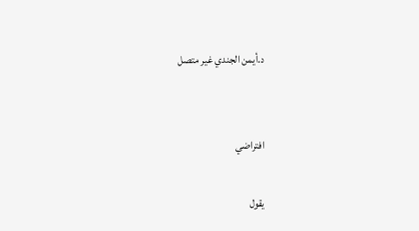د.أيمن الجندي غير متصل


افتراضي

يقول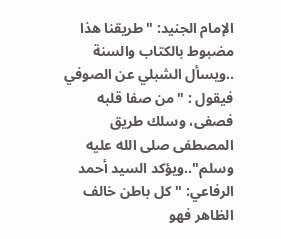الإمام الجنيد: "طريقنا هذا مضبوط بالكتاب والسنة ..ويسأل الشبلي عن الصوفي فيقول : "من صفا قلبه فصفى، وسلك طريق المصطفى صلى الله عليه وسلم"..ويؤكد السيد أحمد الرفاعي: "كل باطن خالف الظاهر فهو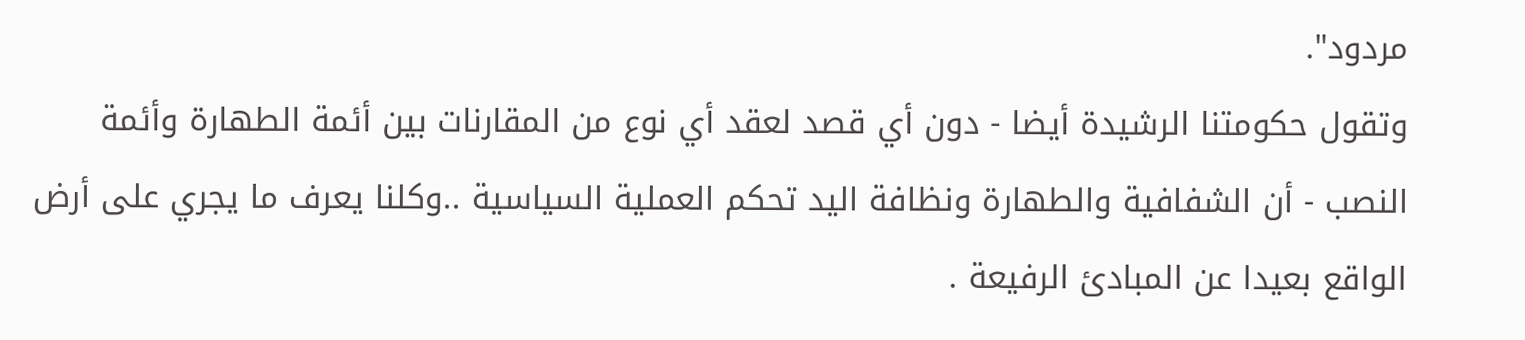مردود".
وتقول حكومتنا الرشيدة أيضا - دون أي قصد لعقد أي نوع من المقارنات بين أئمة الطهارة وأئمة النصب - أن الشفافية والطهارة ونظافة اليد تحكم العملية السياسية ..وكلنا يعرف ما يجري على أرض الواقع بعيدا عن المبادئ الرفيعة .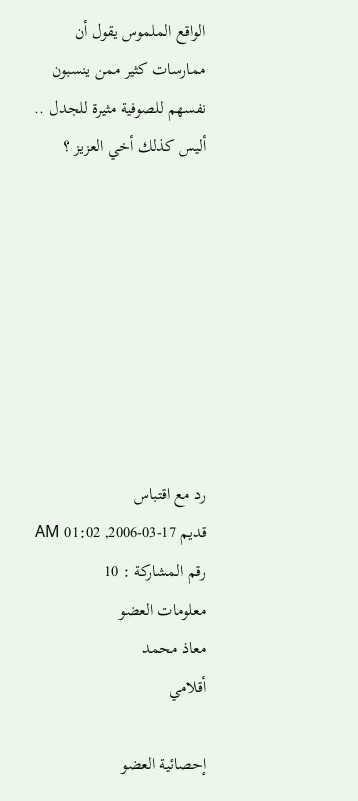الواقع الملموس يقول أن ممارسات كثير ممن ينسبون نفسهم للصوفية مثيرة للجدل .. أليس كذلك أخي العزيز ؟








رد مع اقتباس
قديم 17-03-2006, 01:02 AM   رقم المشاركة : 10
معلومات العضو
معاذ محمد
أقلامي

إحصائية العضو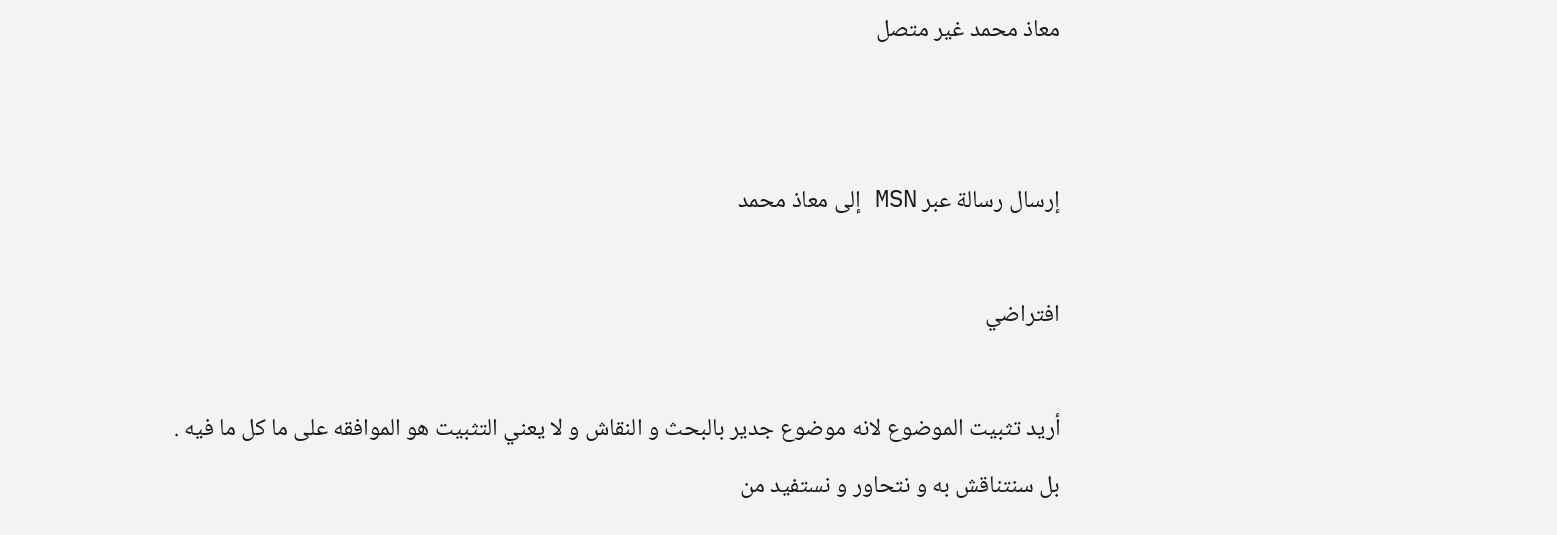معاذ محمد غير متصل


إرسال رسالة عبر MSN إلى معاذ محمد

افتراضي

أريد تثبيت الموضوع لانه موضوع جدير بالبحث و النقاش و لا يعني التثبيت هو الموافقه على ما كل ما فيه .
بل سنتناقش به و نتحاور و نستفيد من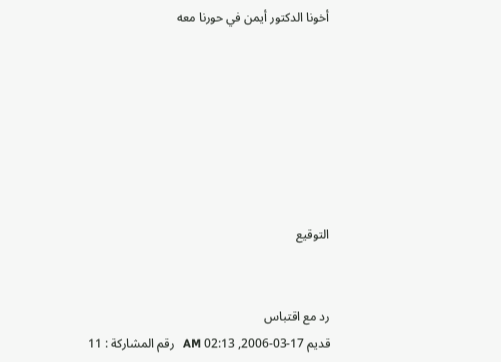أخونا الدكتور أيمن في حورنا معه







التوقيع


رد مع اقتباس
قديم 17-03-2006, 02:13 AM   رقم المشاركة : 11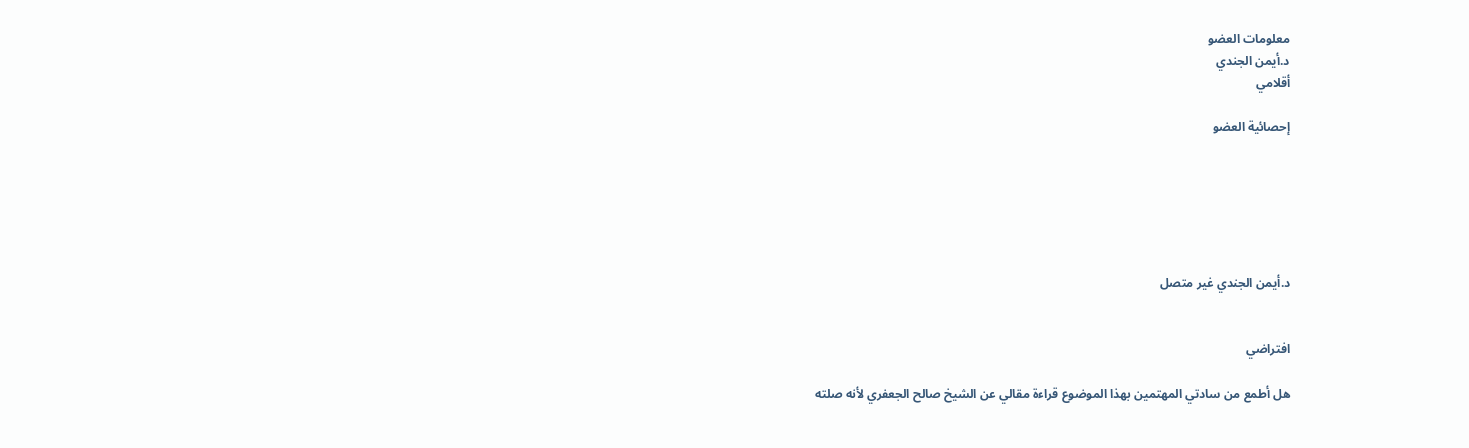معلومات العضو
د.أيمن الجندي
أقلامي

إحصائية العضو






د.أيمن الجندي غير متصل


افتراضي

هل أطمع من سادتي المهتمين بهذا الموضوع قراءة مقالي عن الشيخ صالح الجعفري لأنه صلته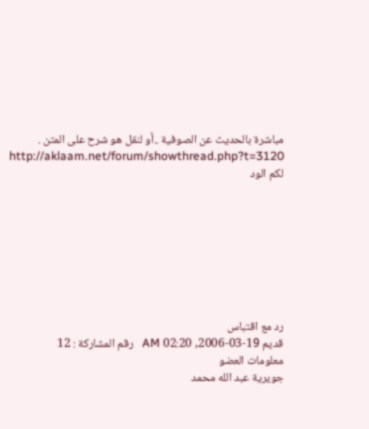مباشرة بالحديث عن الصوفية ..أو لنقل هو شرح على المتن .
http://aklaam.net/forum/showthread.php?t=3120
لكم الود








رد مع اقتباس
قديم 19-03-2006, 02:20 AM   رقم المشاركة : 12
معلومات العضو
جويرية عبد الله محمد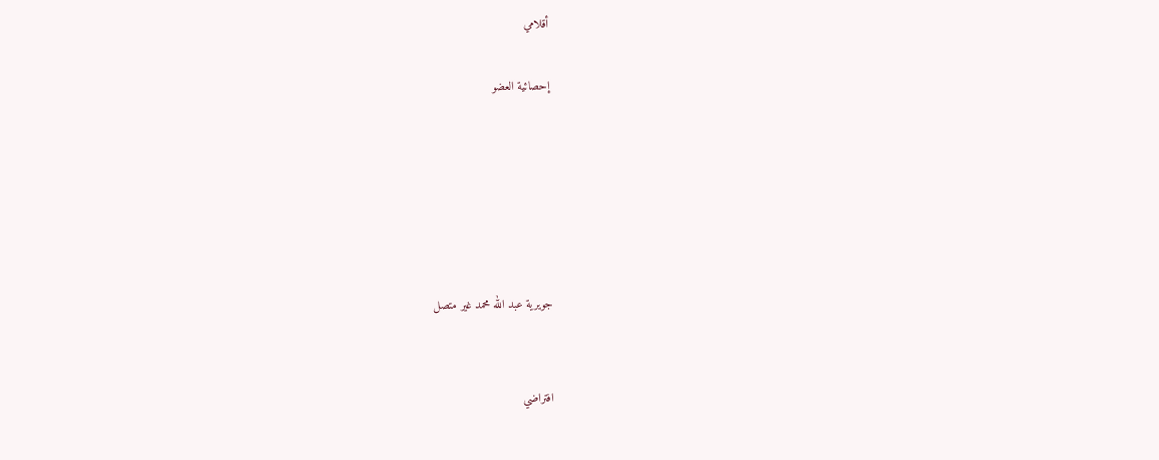أقلامي

إحصائية العضو






جويرية عبد الله محمد غير متصل


افتراضي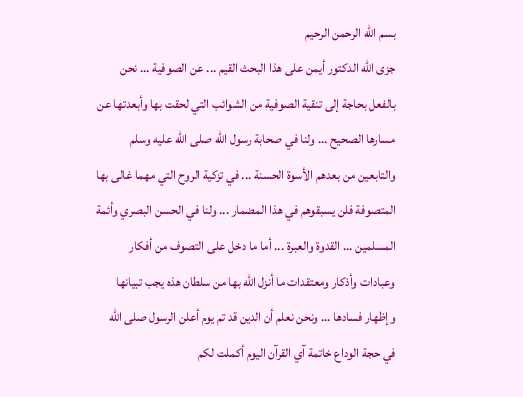بسم الله الرحمن الرحيم
جزى الله الدكتور أيمن على هذا البحث القيم ... عن الصوفية ... نحن بالفعل بحاجة إلى تنقية الصوفية من الشوائب التي لحقت بها وأبعدتها عن مسارها الصحيح ... ولنا في صحابة رسول الله صلى الله عليه وسلم والتابعين من بعدهم الأسوة الحسنة ... في تزكية الروح التي مهما غالى بها المتصوفة فلن يسبقوهم في هذا المضمار ... ولنا في الحسن البصري وأئمة المسلمين ... القدوة والعبرة ... أما ما دخل على التصوف من أفكار وعبادات وأذكار ومعتقدات ما أنزل الله بها من سلطان هذه يجب تبيانها وإظهار فسادها ... ونحن نعلم أن الدين قد تم يوم أعلن الرسول صلى الله في حجة الوداع خاتمة آي القرآن اليوم أكملت لكم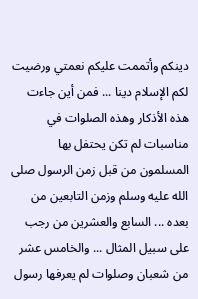دينكم وأتممت عليكم نعمتي ورضيت لكم الإسلام دينا ... فمن أين جاءت هذه الأذكار وهذه الصلوات في مناسبات لم تكن يحتفل بها المسلمون من قبل زمن الرسول صلى الله عليه وسلم وزمن التابعين من بعده ... السابع والعشرين من رجب على سبيل المثال ... والخامس عشر من شعبان وصلوات لم يعرفها رسول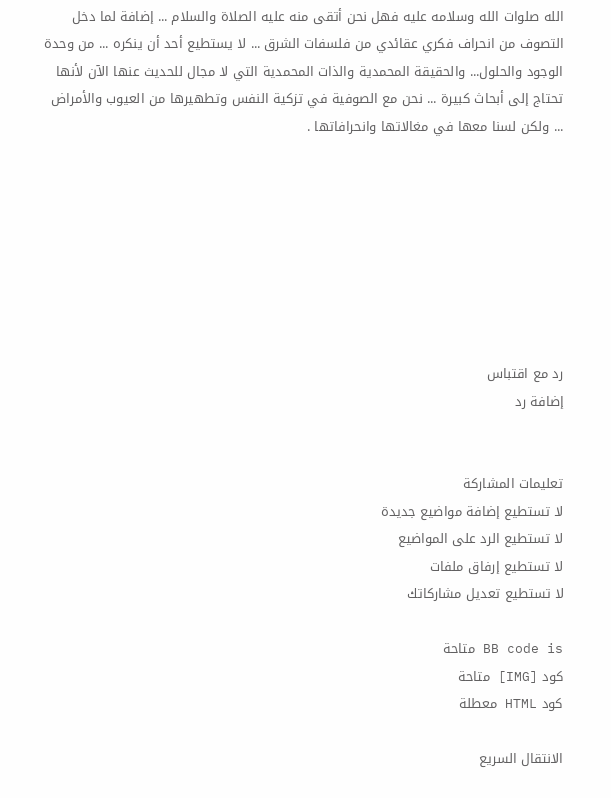الله صلوات الله وسلامه عليه فهل نحن أتقى منه عليه الصلاة والسلام ... إضافة لما دخل التصوف من انحراف فكري عقائدي من فلسفات الشرق ... لا يستطيع أحد أن ينكره ... من وحدة الوجود والحلول... والحقيقة المحمدية والذات المحمدية التي لا مجال للحديث عنها الآن لأنها تحتاج إلى أبحاث كبيرة ... نحن مع الصوفية في تزكية النفس وتطهيرها من العيوب والأمراض ... ولكن لسنا معها في مغالاتها وانحرافاتها .








رد مع اقتباس
إضافة رد


تعليمات المشاركة
لا تستطيع إضافة مواضيع جديدة
لا تستطيع الرد على المواضيع
لا تستطيع إرفاق ملفات
لا تستطيع تعديل مشاركاتك

BB code is متاحة
كود [IMG] متاحة
كود HTML معطلة

الانتقال السريع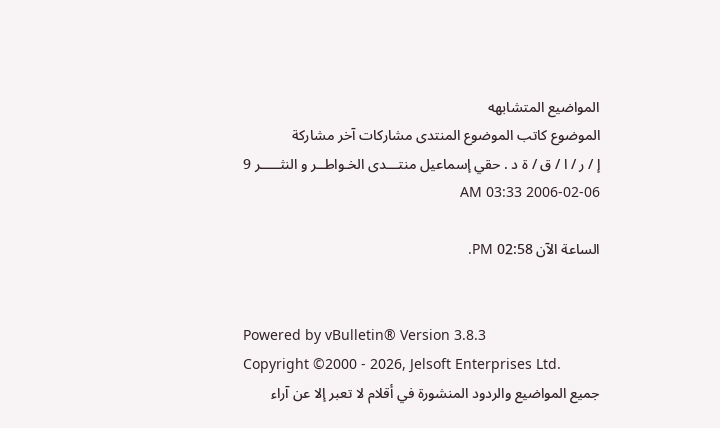المواضيع المتشابهه
الموضوع كاتب الموضوع المنتدى مشاركات آخر مشاركة
إ / ر / ا / ق / ة د . حقي إسماعيل منتـــدى الخـواطــر و النثـــــر 9 06-02-2006 03:33 AM

الساعة الآن 02:58 PM.


Powered by vBulletin® Version 3.8.3
Copyright ©2000 - 2026, Jelsoft Enterprises Ltd.
جميع المواضيع والردود المنشورة في أقلام لا تعبر إلا عن آراء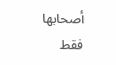أصحابها فقط